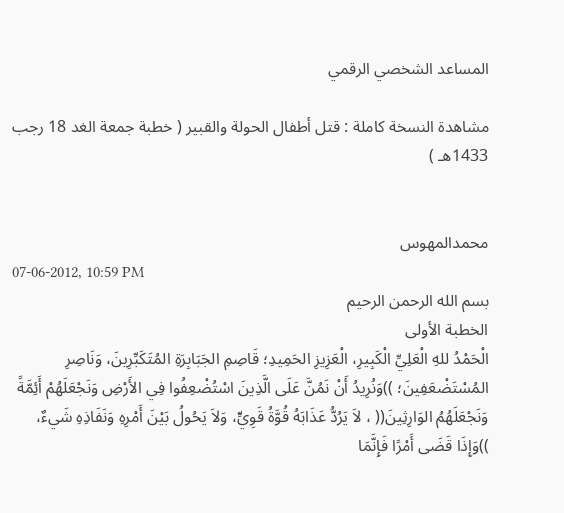المساعد الشخصي الرقمي

مشاهدة النسخة كاملة : قتل أطفال الحولة والقبير ( خطبة جمعة الغد 18 رجب 1433هـ )


محمدالمهوس
07-06-2012, 10:59 PM
بسم الله الرحمن الرحيم
الخطبة الأولى
الْحَمْدُ للهِ الْعَلِيِّ الْكَبِيرِ، الْعَزِيزِ الحَمِيدِ؛ قَاصِمِ الجَبَابِرَةِ المُتَكَبِّرِينَ، وَنَاصِرِ المُسْتَضْعَفِينَ؛ ))وَنُرِيدُ أَنْ نَمُنَّ عَلَى الَّذِينَ اسْتُضْعِفُوا فِي الأَرْضِ وَنَجْعَلَهُمْ أَئِمَّةً وَنَجْعَلَهُمُ الوَارِثِينَ(( ، لاَ يَرُدُّ عَذَابَهُ قُوَّةُ قَوِيٍّ، وَلاَ يَحُولُ بَيْنَ أَمْرِهِ وَنَفَاذِهِ شَيءٌ، ))وَإِذَا قَضَى أَمْرًا فَإِنَّمَا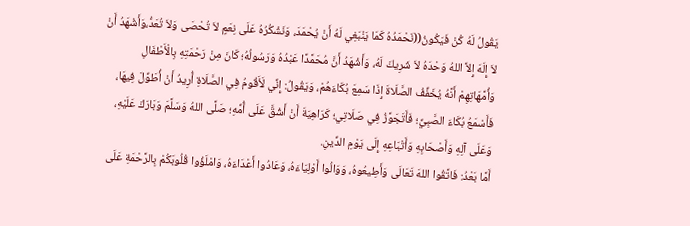يَقُولُ لَهُ كُنْ فَيَكُونُ((نَحْمَدُهُ كَمَا يَنْبَغِي لَهُ أَنْ يُحْمَدَ، وَنَشْكُرُهُ عَلَى نِعَمٍ لاَ تُحْصَى وَلاَ تُعَدُّ،وَأَشْهَدُ أَنْ لاَ إِلَهَ إِلاَّ اللهُ وَحْدَهُ لاَ شَرِيكَ لَهُ، وَأَشْهَدُ أَنَّ مُحَمَّدًا عَبْدُهُ وَرَسُولُهُ؛ كَانَ مِنْ رَحْمَتِهِ بِالْأَطْفَالِ وَأُمَّهَاتِهِمْ أَنَّهُ يُخَفِّفُ الصَّلَاةَ إِذَا سَمِعَ بُكَاءَهُمْ، وَيَقُولُ: إِنِّي لَأَقُومُ فِي الصَّلَاةِ أُرِيدُ أَنْ أُطَوِّلَ فِيهَا، فَأَسْمَعُ بُكَاءَ الصَّبِيِّ؛ فَأَتَجَوَّزُ فِي صَلَاتِي؛ كَرَاهِيَةَ أَنْ أَشُقَّ عَلَى أُمِّهِ؛ صَلَّى اللهُ وَسَلَّمَ وَبَارَكَ عَلَيْهِ، وَعَلَى آلِهِ وَأَصْحَابِهِ وَأَتْبَاعِهِ إِلَى يَوْمِ الدِّينِ.
أَمَّا بَعْدُ: فَاتَّقُوا اللهَ تَعَالَى وَأَطِيعُوهُ، وَوَالُوا أَوْلِيَاءَهُ، وَعَادُوا أَعْدَاءَهُ، وَامْلَؤُوا قُلُوبَكُمْ بِالرَّحْمَةِ عَلَى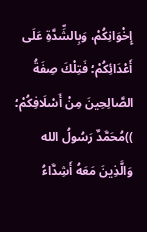إِخْوَانِكُمْ، وَبِالشِّدَّةِ عَلَى أَعْدَائِكُمْ؛ فَتِلْكَ صِفَةُ الصَّالِحِينَ مِنْ أَسْلَافِكُمْ؛ ))مُحَمَّدٌ رَسُولُ الله وَالَّذِينَ مَعَهُ أَشِدَّاءُ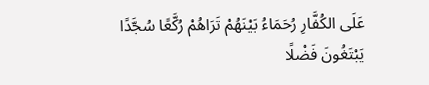عَلَى الكُفَّارِ رُحَمَاءُ بَيْنَهُمْ تَرَاهُمْ رُكَّعًا سُجَّدًا يَبْتَغُونَ فَضْلًا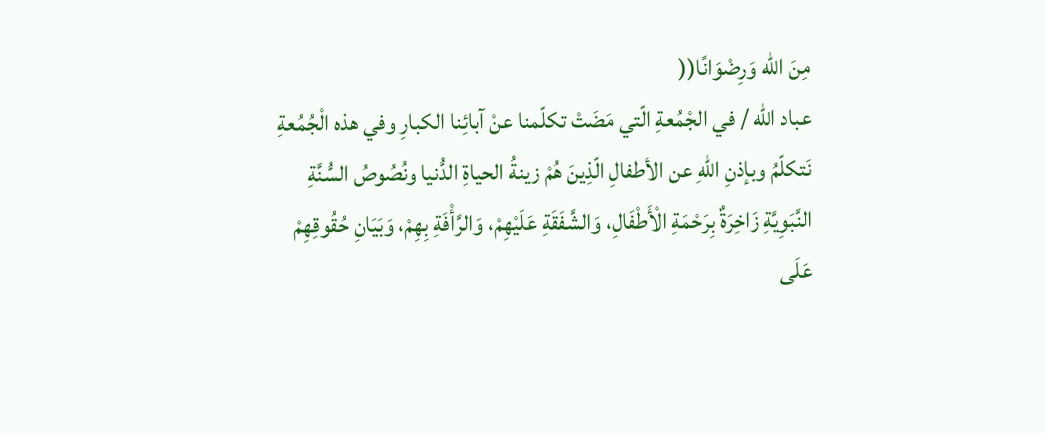مِنَ الله وَرِضْوَانًا((
عباد الله / في الجْمُعةِ الّتي مَضَتْ تكلّمنا عنْ آبائِنا الكبارِ وفي هذه الْجُمُعةِ نَتكلّمُ وبإذنِ اللهِ عن الأطفالِ الّذِينَ هُمْ زينةُ الحياةِ الدُّنيا ونُصُوصُ السُّنَّةِ النَّبَوِيَّةِ زَاخِرَةٌ بِرَحْمَةِ الْأَطْفَالِ، وَالشَّفَقَةِ عَلَيْهِمْ، وَالرَّأْفَةِ بِهِمْ، وَبَيَانِ حُقُوقِهِمْ عَلَى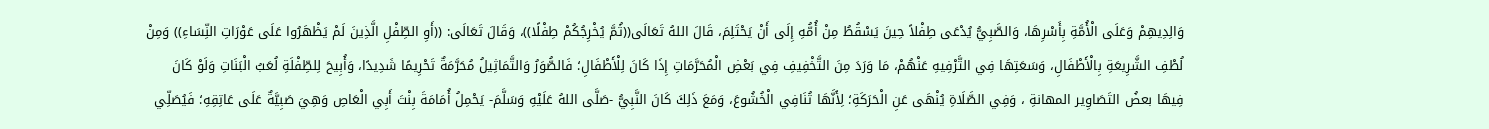وَالِدِيهِمْ وَعَلَى الْأُمَّةِ بِأَسْرِهَا، وَالصَّبِيُّ يُدْعَى طِفْلاً حِينَ يَسْقُطُ مِنْ أُمُّهِ إِلَى أَنْ يَحْتَلِمَ، قَالَ اللهُ تَعَالَى((ثُمَّ يُخْرِجُكُمْ طِفْلًا))، وَقَالَ تَعَالَى: ((أَوِ الطِّفْلِ الَّذِينَ لَمْ يَظْهَرُوا عَلَى عَوْرَاتِ النِّسَاءِ)) وَمِنْ لُطْفِ الشَّرِيعَةِ بِالْأَطْفَالِ، وَسَعَتِهَا فِي التَّرْفِيهِ عَنْهُمْ، مَا وَرَدَ مِنَ التَّخْفِيفِ فِي بَعْضِ الْمُحَرَّمَاتِ إِذَا كَانَ لِلْأَطْفَالِ؛ فَالصُّوَرُ وَالتَّمَاثِيلُ مُحَرَّمَةٌ تَحْرِيمًا شَدِيدًا، وَأُبِيحَ لِلطِّفْلَةِ لُعَبُ الْبَنَاتِ وَلَوْ كَانَ فِيهَا بعضُ التَصَاوِير المهانةِ ، وَفِي الصَّلَاةِ يُنْهَى عَنِ الْحَرَكَةِ؛ لِأَنَّهَا تُنَافِي الْخُشُوعَ، وَمَعَ ذَلِكَ كَانَ النَّبِيُّ -صَلَّى اللهُ عَلَيْهِ وَسَلَّمَ- يَحْمِلُ أُمَامَةَ بِنْتَ أَبِي الْعَاصِ وَهِيَ صَبِيَّةٌ عَلَى عَاتِقِهِ؛ فَيُصَلِّي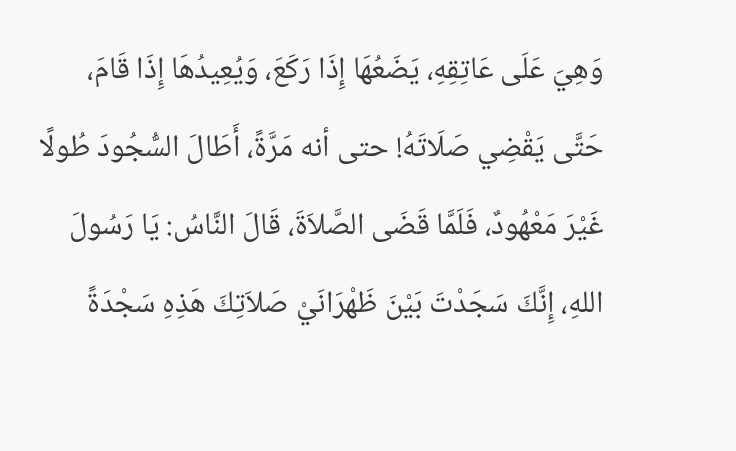وَهِيَ عَلَى عَاتِقِهِ، يَضَعُهَا إِذَا رَكَعَ، وَيُعِيدُهَا إِذَا قَامَ، حَتَّى يَقْضِي صَلَاتَهُ! حتى أنه مَرَّةً، أَطَالَ السُّجُودَ طُولًا غَيْرَ مَعْهُودٌ، فَلَمَّا قَضَى الصَّلاَةَ، قَالَ النَّاسُ: يَا رَسُولَ اللهِ، إِنَّكَ سَجَدْتَ بَيْنَ ظَهْرَانَيْ صَلاَتِكَ هَذِهِ سَجْدَةً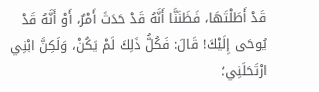قَدْ أَطَلْتَهَا، فَظَنَنَّا أَنَّهُ قَدْ حَدَثَ أَمْرٌ، أَوْ أَنَّهُ قَدْ يُوحَى إِلَيْكَ! قَالَ: فَكُلُّ ذَلِكَ لَمْ يَكُنْ، وَلَكِنَّ ابْنِي ارْتَحَلَنِي؛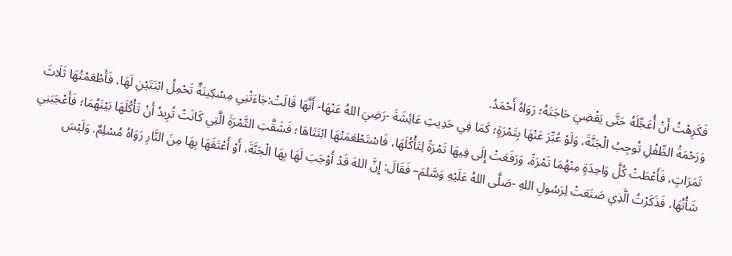فَكَرِهْتُ أَنْ أُعَجِّلَهُ حَتَّى يَقْضِيَ حَاجَتَهُ؛ رَوَاهُ أَحْمَدُ.
وَرَحْمَةُ الطِّفْلِ تُوجِبُ الْجَنَّةَ، وَلَوْ عُبِّرَ عَنْهَا بِتَمْرَةٍ؛ كَمَا فِي حَدِيثِ عَائِشَةَ -رَضِيَ اللهُ عَنْهَا- أَنَّهَا قَالَتْ:جَاءَتْنِي مِسْكِينَةٌ تَحْمِلُ ابْنَتَيْنِ لَهَا، فَأَطْعَمْتُهَا ثَلَاثَ تَمَرَاتٍ، فَأَعْطَتْ كُلَّ وَاحِدَةٍ مِنْهُمَا تَمْرَةً، وَرَفَعَتْ إِلَى فِيهَا تَمْرَةً لِتَأْكُلَهَا، فَاسْتَطْعَمَتْهَا ابْنَتَاهَا؛ فَشَقَّتِ التَّمْرَةَ الَّتِي كَانَتْ تُرِيدُ أَنْ تَأْكُلَهَا بَيْنَهُمَا؛ فَأَعْجَبَنِي شَأْنُهَا، فَذَكَرْتُ الَّذِي صَنَعَتْ لِرَسُولِ اللهِ -صَلَّى اللهُ عَلَيْهِ وَسَّلمَ– فَقَالَ: إِنَّ اللهَ قَدْ أَوْجَبَ لَهَا بِهَا الْجَنَّةَ، أَوْ أَعْتَقَهَا بِهَا مِنَ النَّارِ رَوَاهُ مُسْلِمٌ. وَلَيْسَ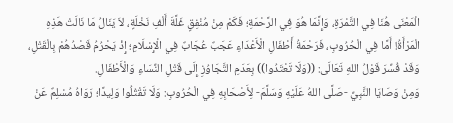الْمَعْنَى هُنَا فِي التَّمْرَةِ، وَإِنَّمَا هُوَ فِي الرَّحْمَةِ؛ فَكَمْ مِنْ مُنْفِقٍ غَلَّةَ أَلْفِ نَخْلَةٍ، لاَ يَنَالُ مَا نَالَتْ هَذِهِ الْمَرْأَةُ! أَمَّا فِي الْحُرُوبِ، فَرَحْمَةُ أَطْفَالِ الْأَعْدَاءِ عَجَبٌ عُجَابٌ فِي الْإِسْلَامِ؛ إِذْ يَحْرُمُ قَصْدُهُمْ بِالْقَتْلِ، وَقَدْ فُسِّرَ قَوْلُ اللهِ تَعَالَى: ((وَلَا تَعْتَدُوا)) بِعَدَمِ التَّجَاوُزِ إِلَى قَتْلِ النِّسَاءِ وَالْأَطْفَالِ.
وَمِنْ وَصَايَا النَّبِيِّ -صَلَّى اللهُ عَلَيْهِ وَسَلَّمَ- لِأَصْحَابِهِ فِي الْحُرُوبِ: وَلَا تَقْتُلُوا وَلِيدًا؛ رَوَاهُ مُسْلِمٌ عَنْ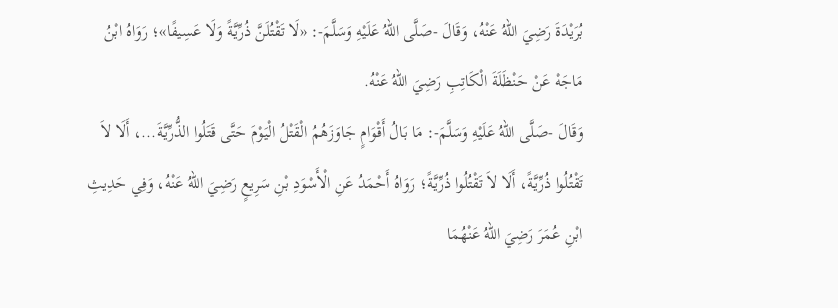بُرَيْدَةَ رَضِيَ اللهُ عَنْهُ، وَقَالَ -صَلَّى اللهُ عَلَيْهِ وَسَلَّمَ-: «لَا تَقْتُلَنَّ ذُرِّيَّةً وَلَا عَسِيفًا»؛ رَوَاهُ ابْنُ مَاجَهْ عَنْ حَنْظَلَةَ الْكَاتِبِ رَضِيَ اللهُ عَنْهُ.
وَقَالَ -صَلَّى اللهُ عَلَيْهِ وَسَلَّمَ-: مَا بَالُ أَقْوَامٍ جَاوَزَهُمُ الْقَتْلُ الْيَوْمَ حَتَّى قَتَلُوا الذُّرِّيَّةَ...، أَلَا لاَ تَقْتُلُوا ذُرِّيَّةً، أَلَا لاَ تَقْتُلُوا ذُرِّيَّةً؛ رَوَاهُ أَحْمَدُ عَنِ الْأَسْوَدِ بْنِ سَرِيعٍ رَضِيَ اللهُ عَنْهُ، وَفِي حَدِيثِ ابْنِ عُمَرَ رَضِيَ اللهُ عَنْهُمَا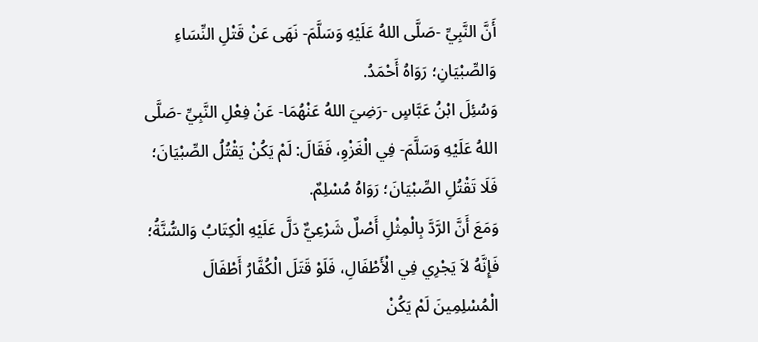أَنَّ النَّبِيِّ -صَلَّى اللهُ عَلَيْهِ وَسَلَّمَ- نَهَى عَنْ قَتْلِ النِّسَاءِ وَالصِّبْيَانِ؛ رَوَاهُ أَحْمَدُ.
وَسُئِلَ ابْنُ عَبَّاسٍ -رَضِيَ اللهُ عَنْهُمَا- عَنْ فِعْلِ النَّبِيِّ -صَلَّى اللهُ عَلَيْهِ وَسَلَّمَ- فِي الْغَزْوِ، فَقَالَ: لَمْ يَكُنْ يَقْتُلُ الصِّبْيَانَ؛ فَلَا تَقْتُلِ الصِّبْيَانَ؛ رَوَاهُ مُسْلِمٌ.
وَمَعَ أَنَّ الرَّدَّ بِالْمِثْلِ أَصْلٌ شَرْعِيٌّ دَلَّ عَلَيْهِ الْكِتَابُ وَالسُّنَّةُ؛ فَإِنَّهُ لاَ يَجْرِي فِي الْأَطْفَالِ، فَلَوْ قَتَلَ الْكُفَّارُ أَطْفَالَ الْمُسْلِمِينَ لَمْ يَكُنْ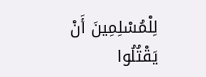لِلْمُسْلِمِينَ أَنْ يَقْتُلُوا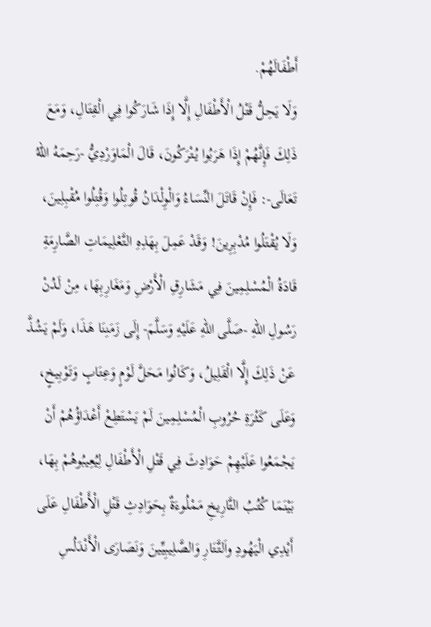أَطْفَالَهُمْ.
وَلَا يَحِلُّ قَتْلُ الْأَطْفَالِ إِلَّا إِذَا شَارَكُوا فِي الْقِتَالِ، وَمَعَ ذَلِكَ فَإِنَّهُمْ إِذَا هَرَبُوا يُتْرَكُونَ، قَالَ الْمَاوَرْدِيُّ -رَحِمَهُ اللهُ تَعَالَى-: فَإِنْ قَاتَلَ النِّسَاءُ وَالْوِلْدَانُ قُوتِلُوا وَقُتِلُوا مُقْبِلِينَ، وَلَا يُقْتَلُوا مُدْبِرِينَ! وَقَدْ عَمِلَ بِهَذِهِ التَّعْلِيمَاتِ الصَّارِمَةِ قَادَةُ الْمُسْلِمِينَ فِي مَشَارِقِ الْأَرْضِ وَمَغَارِبِهَا، مِنْ لَدُنْ رَسُولِ اللهِ -صَلَّى اللهِ عَلَيْهِ وَسَلَّمَ- إِلَى زَمَنِنَا هَذَا، وَلَمْ يَشُذَّ عَنْ ذَلِكَ إِلَّا الْقَلِيلُ، وَكَانُوا مَحَلَّ لَوْمٍ وَعِتَابٍ وَتَوْبِيخٍ، وَعَلَى كَثْرَةِ حُرُوبِ الْمُسْلِمِينَ لَمْ يَسْتَطِعْ أَعْدَاؤُهُمْ أَنْ يَجْمَعُوا عَلَيْهِمْ حَوَادِثَ فِي قَتْلِ الْأَطْفَالِ لِيُعِيبُوهُمْ بِهَا، بَيْنَمَا كُتُبُ التَّارِيخِ مَمْلُوءَةٌ بِحَوَادِثِ قَتْلِ الْأَطْفَالِ عَلَى أَيْدِي الْيَهُودِ واَلتَّتَارِ وَالصَّلِيبِيِّينَ وَنَصَارَى الْأَنْدَلُسِ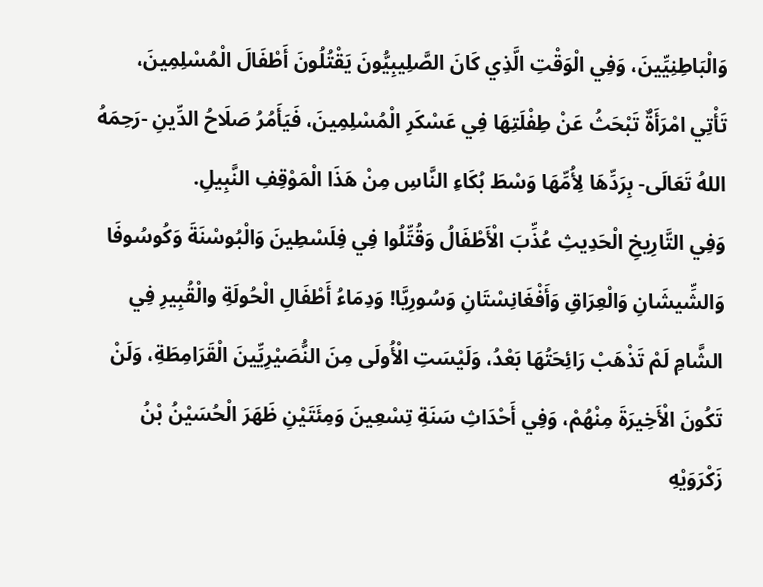وَالْبَاطِنِيِّينَ، وَفِي الْوَقْتِ الَّذِي كَانَ الصَّلِيبِيُّونَ يَقْتُلُونَ أَطْفَالَ الْمُسْلِمِينَ، تَأْتِي امْرَأَةٌ تَبْحَثُ عَنْ طِفْلَتِهَا فِي عَسْكَرِ الْمُسْلِمِينَ، فَيَأَمُرُ صَلَاحُ الدِّينِ -رَحِمَهُ اللهُ تَعَالَى- بِرَدِّهَا لِأُمِّهَا وَسْطَ بُكَاءِ النَّاسِ مِنْ هَذَا الْمَوْقِفِ النَّبِيلِ.
وَفِي التَّارِيخِ الْحَدِيثِ عُذِّبَ الْأَطْفَالُ وَقُتِّلُوا فِي فِلَسْطِينَ وَالْبُوسْنَةَ وَكُوسُوفَا وَالشِّيشَانِ وَالْعِرَاقِ وَأَفْغَانِسْتَانِ وَسُورِيَّا! وَدِمَاءُ أَطْفَالِ الْحُولَةِ والْقُبِيرِ فِي الشَّامِ لَمْ تَذْهَبْ رَائِحَتُهَا بَعْدُ، وَلَيْسَتِ الْأُولَى مِنَ النُّصَيْرِيِّينَ الْقَرَامِطَةِ، وَلَنْ تَكُونَ الْأَخِيرَةَ مِنْهُمْ، وَفِي أَحْدَاثِ سَنَةِ تِسْعِينَ وَمِئَتَيْنِ ظَهَرَ الْحُسَيْنُ بْنُ زَكْرَوَيْهِ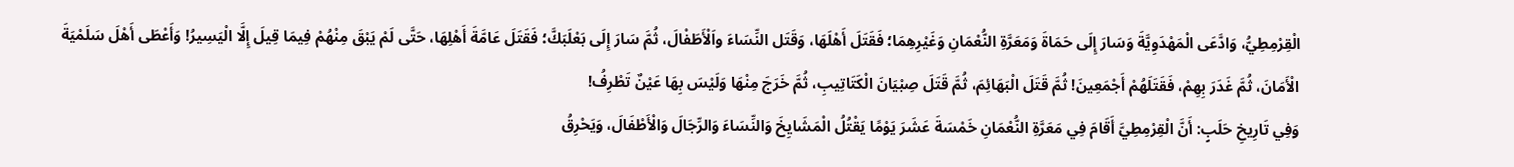الْقِرْمِطِيُّ، وَادَّعَى الْمَهْدَوِيَّةَ وَسَارَ إِلَى حَمَاةَ وَمَعَرَّةِ النُّعْمَانِ وَغَيْرِهِمَا؛ فَقَتَلَ أَهْلَهَا، وَقَتَل النِّسَاءَ واَلْأَطَفْالَ، ثُمَّ سَارَ إِلَى بَعْلَبَكَّ؛ فَقَتَلَ عَامَّةَ أَهْلِهَا، حَتَّى لَمْ يَبْقَ مِنْهُمْ فِيمَا قِيلَ إِلَّا الْيَسِيرُ! وَأَعْطَى أَهْلَ سَلَمْيَةَ الْأَمَانَ، ثُمَّ غَدَرَ بِهِمْ، فَقَتَلَهُمْ أَجْمَعِينَ! ثُمَّ قَتَلَ الْبَهَائِمَ، ثُمَّ قَتَلَ صِبْيَانَ الْكَتَاتِيبِ، ثُمَّ خَرَجَ مِنْهَا وَلَيْسَ بِهَا عَيْنٌ تَطْرِفُ!
وَفِي تَارِيخِ حَلَبٍ: أَنَّ الْقِرْمِطِيَّ أَقَامَ فِي مَعَرَّةِ النُّعْمَانِ خَمْسَةَ عَشَرَ يَوْمًا يَقْتُلُ الْمَشَايِخَ وَالنِّسَاءَ وَالرِّجَالَ وَالْأَطْفَالَ، وَيَحْرِقُ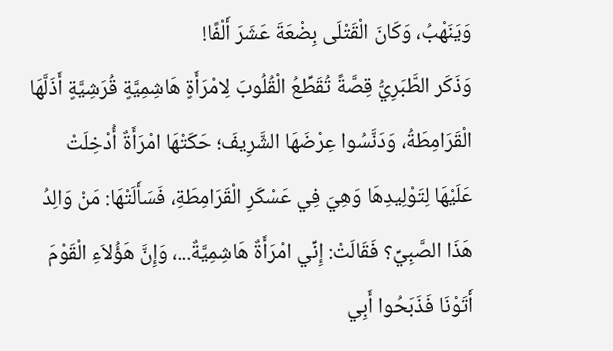وَيَنَهْبُ، وَكَانَ الْقَتْلَى بِضْعَةَ عَشَرَ أَلْفًا!
وَذَكَر الطَّبَرِيُّ قِصَّةً تُقَطِّعُ الْقُلُوبَ لِامْرَأَةٍ هَاشِمِيَّةٍ قُرَشِيَّةٍ أَذَلَّهَا الْقَرَامِطَةُ، وَدَنَّسُوا عِرْضَهَا الشَّرِيفَ؛ حَكَتْهَا امْرَأَةٌ أُدْخِلَتْ عَلَيْهَا لِتَوْلِيدِهَا وَهِيَ فِي عَسْكَرِ الْقَرَامِطَةِ، فَسَأَلَتْهَا: مَنْ وَالِدُ هَذَا الصَّبِيِّ؟ فَقَالَتْ: إِنِّي امْرَأَةٌ هَاشِمِيَّةٌ...، وَإِنَّ هَؤُلاَءِ الْقَوْمَ أَتَوْنَا فَذَبَحُوا أَبِي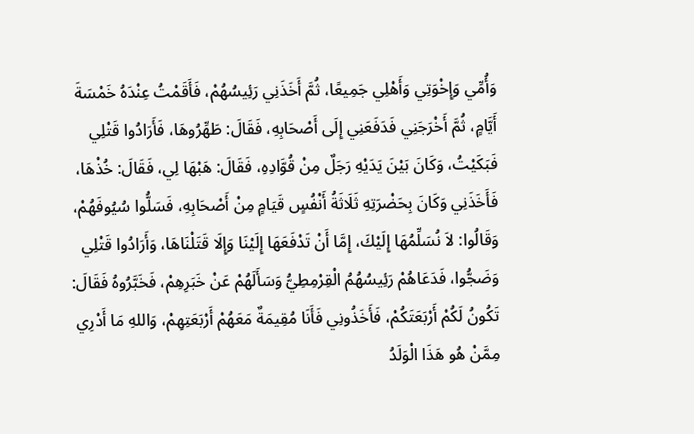وَأُمِّي وَإِخْوَتِي وَأَهْلِي جَمِيعًا، ثُمَّ أَخَذَنِي رَئِيسُهُمْ، فَأَقَمْتُ عِنْدَهُ خَمْسَةَ أَيَّامٍ، ثُمَّ أَخْرَجَنِي فَدَفَعَنِي إِلَى أَصْحَابِهِ، فَقَالَ: طَهِّرُوهَا، فَأَرَادُوا قَتْلِي فَبَكَيْتُ، وَكَانَ بَيْنَ يَدَيْهِ رَجَلٌ مِنْ قُوَّادِهِ، فَقَالَ: هَبْهَا لِي، فَقَالَ: خُذْهَا، فَأَخَذَنِي وَكَانَ بِحَضْرَتِهِ ثَلَاثَةُ أَنْفُسٍ قَيَامٍ مِنْ أَصْحَابِهِ، فَسَلُّوا سُيُوفَهُمْ، وَقَالُوا: لاَ نُسَلِّمُهَا إِلَيْكَ، إِمَّا أَنْ تَدْفَعَهَا إِلَيْنَا وَإِلَا قَتَلْنَاهَا، وَأَرَادُوا قَتْلِي وَضَجُّوا، فَدَعَاهُمْ رَئِيسُهُمُ الْقِرْمِطِيُّ وَسَأَلَهُمْ عَنْ خَبَرِهِمْ، فَخَبَّرُوهُ فَقَالَ: تَكُونُ لَكُمْ أَرْبَعَتَكُمْ، فَأَخَذُونِي فَأَنَا مُقِيمَةٌ مَعَهُمْ أَرْبَعَتِهِمْ، وَاللهِ مَا أَدْرِي مِمَّنْ هُو هَذَا الْوَلَدُ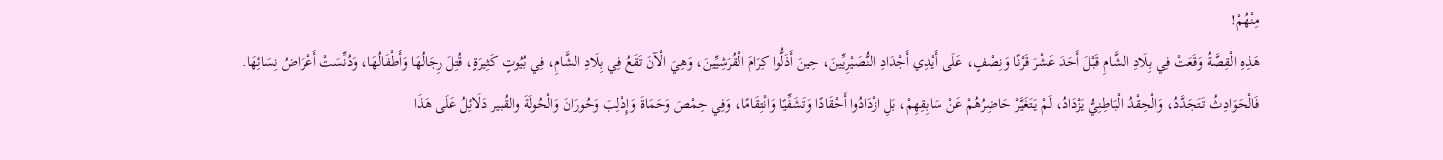مِنْهُمْ!
هَذِهِ الْقِصَّةُ وَقَعَتْ فِي بِلَادِ الشَّامِ قَبْلَ أَحَدَ عَشْرَ قَرْنًا وَنِصْفٍ، عَلَى أَيْدِي أَجْدَادِ النُّصَيْرِيِّينَ، حِينَ أَذَلُّوا كِرَامَ الْقُرَشِيِّينَ، وَهِيَ الْآنَ تَقَعُ فِي بِلَادِ الشَّامِ، فِي بُيُوتٍ كَثِيرَةٍ، قُتِلَ رِجَالُهَا وَأَطْفَالُهَا، وَدُنِّسَتْ أَعْرَاضُ نِسَائِهَا.
فَالْحَوَادِثُ تَتَجَدَّدُ، وَالْحِقْدُ الْبَاطِنِيُّ يَزْدَادُ، لَمْ يَتَغَيَّرْ حَاضِرُهُمْ عَنْ سَابِقِهِمْ، بَلِ ازْدَادُوا أَحْقَادًا وَتَشَفِّيًا وَانْتِقَامًا، وَفِي حِمْصَ وَحَمَاةَ وَإِدْلِبَ وَحُورَانَ وَالْحُولَةَ والقُبير دَلَائِلُ عَلَى هَذَا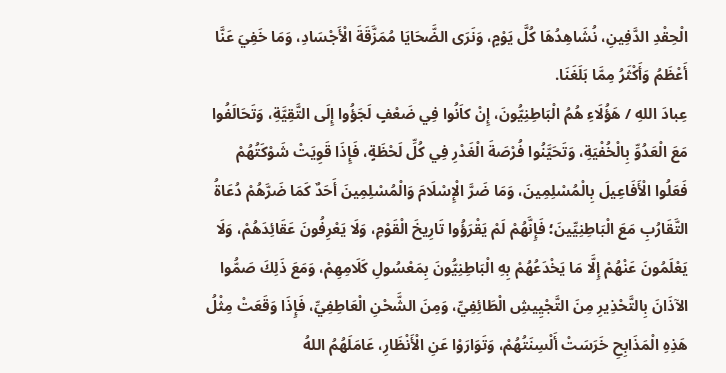الْحِقْدِ الدَّفِينِ، نُشَاهِدُهَا كُلَّ يَوْمٍ، وَنَرَى الضَّحَايَا مُمَزَّقَةَ الْأَجْسَادِ، وَمَا خَفِيَ عَنَّا أَعْظَمُ وَأَكْثَرُ مِمَّا بَلَغَنَا.
عِبادَ اللهِ / هَؤُلَاءِ هُمُ الْبَاطِنِيُّونَ، إِنْ كاَنُوا فِي ضَعْفٍ لَجَؤُوا إِلَى التَّقِيَّةِ، وَتَحَالَفُوا مَعَ الْعَدُوِّ بِالْخُفْيَةِ، وَتَحَيَّنُوا فُرْصَةَ الْغَدْرِ فِي كُلِّ لَحْظَةٍ، فَإِذَا قَوِيَتْ شَوْكَتُهُمْ فَعَلُوا الْأَفَاعِيلَ بِالْمُسْلِمِينَ، وَمَا ضَرَّ الْإِسْلَامَ وَالْمُسْلِمِينَ أَحَدٌ كَمَا ضَرَّهُمْ دُعَاةُ التَّقَارُبِ مَعَ الْبَاطِنِيِّينَ؛ فَإِنَّهُمْ لَمْ يَقْرَؤُوا تَارِيخَ الْقَوْمِ، وَلَا يَعْرِفُونَ عَقَائِدَهُمْ، وَلَا يَعْلَمُونَ عَنْهُمْ إِلَّا مَا يَخْدَعُهُمْ بِهِ الْبَاطِنِيُّونَ بِمَعْسُولِ كَلَامِهِمْ، وَمَعَ ذَلِكَ صَمُّوا الآذَانَ بِالتَّحْذِيرِ مِنَ التَّجْيِيشِ الْطَائِفِيِّ، وَمِنَ الشَّحْنِ الْعَاطِفِيِّ، فَإِذَا وَقَعَتْ مِثْلُ هَذِهِ الْمَذَابِحِ خَرَسَتْ أَلْسِنَتُهُمْ، وَتَوَارَوْا عَنِ الْأَنْظَارِ، عَامَلَهُمُ اللهُ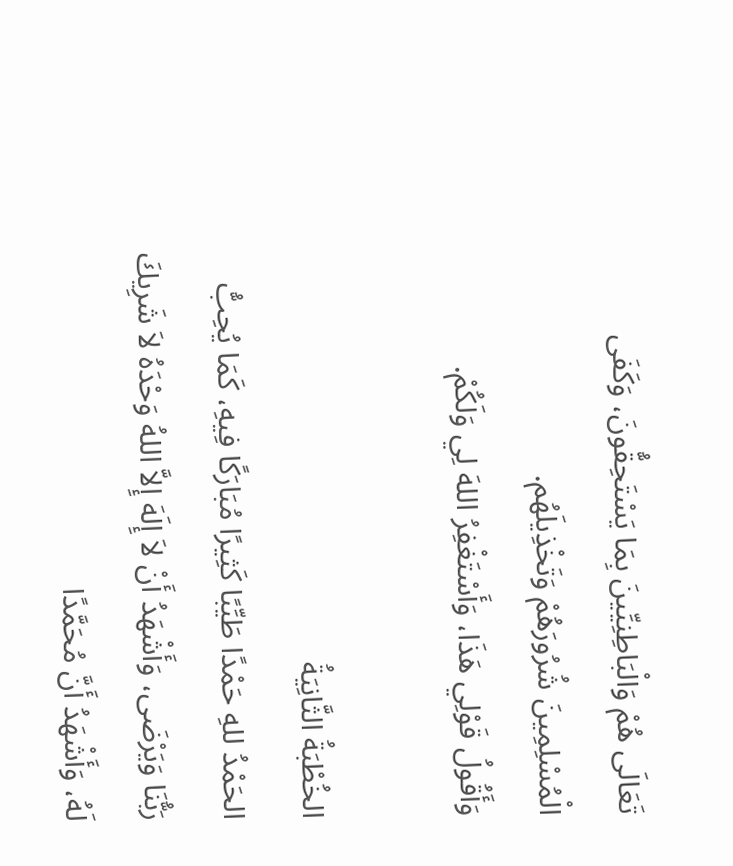تَعَالَى هُمْ وَالْبَاطِنِيِّينَ بِمَا يَسْتَحِقُّونَ، وَكَفَى الْمُسْلِمِينَ شُرُورَهُمْ وَتَخْذِيلَهُم.
وَأَقُولُ قَوْلِي هَذَا، وَأَسْتَغْفِرُ اللهَ لِي وَلَكُمْ.

الخُطْبَةُ الثَّانِيَةُ
الحَمْدُ للهِ حَمْدًا طَيِّبًا كَثِيرًا مُبَارَكًا فِيهِ، كَمَا يُحِبُّ رَبُّنَا وَيَرْضَى، وَأَشْهَدُ أَنْ لاَ إِلَهَ إِلاَّ اللهُ وَحْدَهُ لاَ شَرِيكَ لَهُ، وَأَشْهَدُ أَنَّ مُحَمَّدًا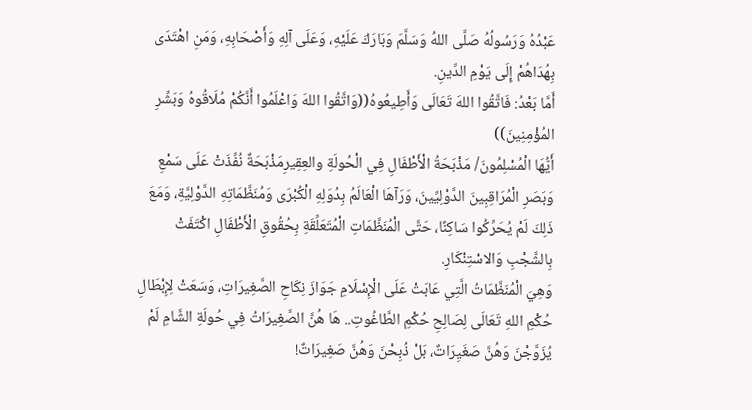عَبْدُهُ وَرَسُولُهُ صَلَّى اللهُ وَسَلَّمَ وَبَارَكَ عَلَيْهِ، وَعَلَى آلِهِ وَأَصْحَابِهِ، وَمَنِ اهْتَدَى بِهُدَاهُمْ إِلَى يَوْمِ الدِّينِ.
أَمَّا بَعْدُ: فَاتَّقُوا اللهَ تَعَالَى وَأَطِيعُوهُ((وَاتَّقُوا اللهَ وَاعْلَمُوا أَنَّكُمْ مُلَاقُوهُ وَبَشِّرِ المُؤْمِنِينَ))
أَيُّهَا الْمُسْلِمُونَ/ مَذْبَحَةُ الْأَطْفَالِ فِي الْحُولَةِ والعِقِيرِمَذْبَحَةٌ نُفِّذَتْ عَلَى سَمْعِ وَبَصَرِ الْمُرَاقِبِينَ الدَّوْلِيِّينَ، وَرَآهَا الْعَالَمُ بِدُوَلِهِ الْكُبْرَى وَمُنَظَّمَاتِهِ الدَّوْلِيَّةِ، وَمَعَ ذَلِكَ لَمْ يُحَرِّكُوا سَاكِنًا، حَتَّى الْمُنَظَّمَاتِ الْمُتَعَلِّقَةِ بِحُقُوقِ الْأَطْفَالِ اكْتَفَتْ بِالشَّجْبِ وَالاسْتِنْكَارِ.
وَهِيَ الْمُنَظَّمَاتُ الَّتِي عَابَتْ عَلَى الْإِسْلَامِ جَوَازَ نِكَاحِ الصَّغِيرَاتِ، وَسَعَتْ لِإِبْطَالِ حُكْمِ اللهِ تَعَالَى لِصَالِحِ حُكْمِ الطَّاغُوتِ.. هَا هُنَّ الصَّغِيرَاتُ فِي حُولَةِ الشَّامِ لَمْ يُزَوَّجْنَ وَهُنَّ صَغَيِرَاتٌ، بَلْ ذُبِحْنَ وَهُنَّ صَغِيرَاتٌ!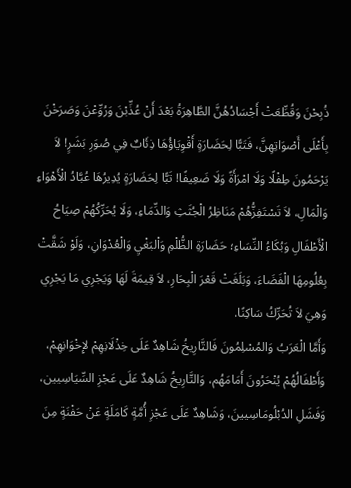ذُبِحْنَ وَقُطِّعَتْ أَجْسَادُهُنَّ الطَّاهِرَةُ بَعْدَ أَنْ عُذِّبْنَ وَرُوِّعْنَ وَصَرَخْنَ بِأَعْلَى أَصْوَاتِهِنَّ، فَتَبًّا لِحَضَارَةٍ أَقْوِيَاؤُهَا ذِئَابٌ فِي صُوَرِ بَشَرٍ! لاَ يَرْحَمُونَ طِفْلًا وَلَا امْرَأَةً وَلَا ضَعِيفًا! تَبًّا لِحَضَارَةٍ يُدِيرُهَا عُبَّادُ الْأَهْوَاءِ وَالْمَالِ، لاَ تَسْتَفِزُّهُمْ مَنَاظِرُ الْجُثَثِ وَالدِّمَاءِ، وَلَا يُحَرِّكُهُمْ صِيَاحُ الْأَطْفَالِ وَبُكَاءُ النِّسَاءِ؛ حَضَارَةِ الظُّلْمِ وَاْلبَغْيِ وَالْعُدْوَانِ، وَلَوْ شَقَّتْ بِعُلُومِهَا الْفَضَاءَ، وَبَلَغَتْ قَعْرَ الْبِحَارِ، لاَ قِيمَةَ لَهَا وَيَجْرِي مَا يَجْرِي وَهِيَ لاَ تُحَرِّكُ سَاكِنًا.
وَأَمَّا الْعَرَبُ وَالمُسْلِمُونَ فَالتَّارِيخُ شَاهِدٌ عَلَى خِذْلَانِهِمْ لإِخْوَانِهِمْ، وَأَطْفَالُهُمْ يُنْحَرُونَ أَمَامَهُم، وَالتَّارِيخُ شَاهِدٌ عَلَى عَجْزِ السِّيَاسِيين، وَفَشَلِ الدُبْلُومَاسِيينَ، وَشَاهِدٌ عَلَى عَجْزِ أُمَّةٍ كَامَلَةٍ عَنْ حَفْنَةٍ مِنَ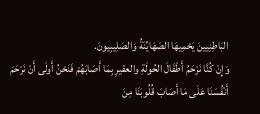البَاطِنِيينَ يَحْمِيهَا الصَهَايِّنَةُ وَالصَلِيبِيونَ.
وَإِنْ كُنَّا نَرْحَمُ أَطْفَالَ الحُولَةِ والعقيرِ بِمَا أَصَابَهُمْ فَنَحْنُ أَولَى أَنْ نَرْحَمَ أَنْفُسَنَا عَلَى مَا أَصَابَ قُلُوبَنَا مِنَ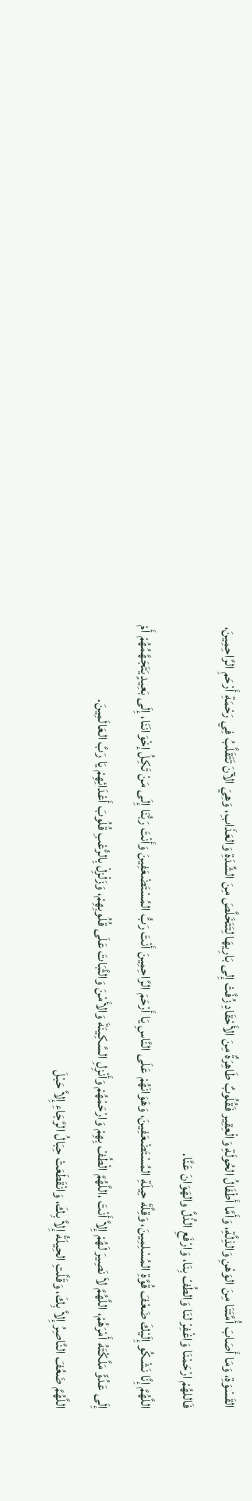القَسْوَةِ، وَمَا أَصَابَ أُمَّتَنَا مِنَ الوَهْنِ وَالذِلَّةِ، وَأَمَّا أَطْفَالُ الحُولَةِ وَالْعِقِير فَقُلُوبٌ طَاهِرَةٌ مِنَ الأَحْقَادِ زُفَّتْ إِلى بَارِيهَا لِتَتَخَلَّصَ مِنَ الشِّدَةِ وَالعَذَابِ، وَهِيَ الآنَ تَتَقَلَّبُ فِي رَحْمَةِ أَرْحَمِ الرَّاحِمِينَ، فَاللهُمْ ارْحَمْنَا وَاغْفِرْ لنَا وَالطُفْ بِنَا، وَارْفَعِ الذُلَّ والهَوَانَ عَنَّا.
اللَّهُمَّ إِنَّا نَشْكُو إِلَيْكَ ضَعْفَ قُوَّةِ المُسْلِمِينَ، وَقِلَّةَ حِيلَةِ المُسْتَضْعَفِينَ، وَهَوَانَهُمْ عَلَى النَّاسِ يَا أَرْحَمَ الرَّاحِمِينَ أَنْتَ رَبُّ المُسْتَضْعَفِينَ وَأَنْتَ رَبُّنَا إِلَى مَنْ تَكِلُ إخْوَانَنَا، إِلَى بَعِيدٍ يَتَجَهَّمُهُمْ أَمْ إِلَى عَدُوٍّ مَلَّكْتَهُ أَمْرَهُمْ، اللَّهُمَّ لاَ نَصِيرَ لَهُمْ إِلاَّ أَنْتَ ،اللَّهُمَّ الْطُفْ بِهِمْ وَارْحَمْهُمْ وَأَنْزِلِ السَّكِينَةَ وَالأَمْنَ وَالثَّبَاتَ عَلَى قُلُوبِهِمْ، وَزَلْزِلْ بِالرُّعْبِ قُلُوبَ أَعْدَائِهِمْ يَا رَبَّ العَالَمِينَ.
اللَّهُمَّ ضَعُفَ النَّاصِرُ إِلاَّ بِكَ، وَقَلَّتِ الحِيلَةُ إِلاَّ بِكَ، وَانْقَطَعَتْ حِبَالُ الرَّجَاءِ إِلاَّ حَبْلَ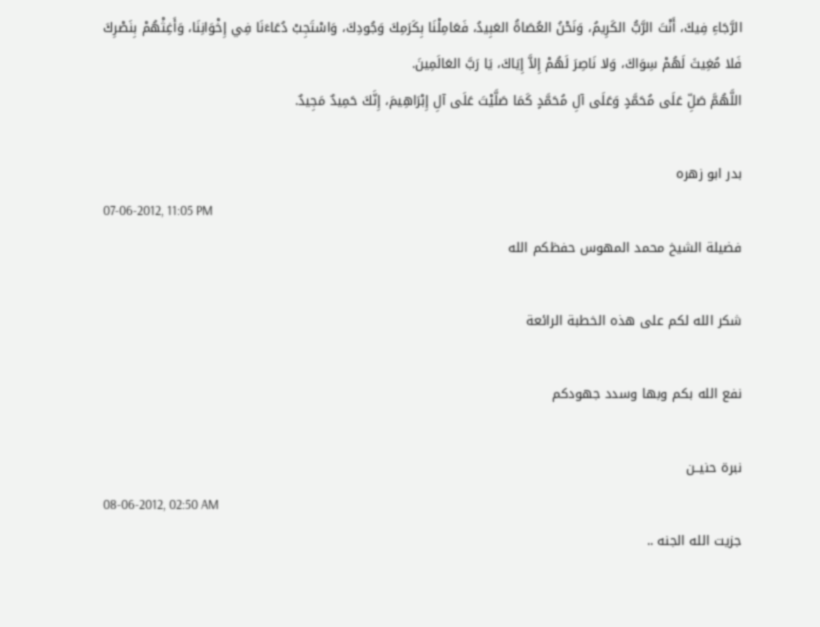الرَّجَاءِ فِيكَ، أَنْتَ الرَّبُّ الكَرِيمُ، وَنَحْنُ العُصَاةُ العَبِيدُ، فَعَامِلْنَا بِكَرَمِكَ وَجُودِكَ، وَاسْتَجِبْ دُعَاءَنَا فِي إِخْوَانِنَا، وَأَغِثْهُمْ بِنَصْرِكَ فَلا مُغِيثَ لَهُمْ سِوَاكَ، وَلا نَاصِرَ لَهُمْ إِلاَّ إِيَاكَ، يَا رَبَّ العَالَمِينَ.
اللَّهُمَّ صَلِّ عَلَى مُحَمَّدٍ وَعَلَى آلِ مُحَمَّدٍ كَمَا صَلَّيْتَ عَلَى آلِ إِبْرَاهِيمَ، إِنَّكَ حَمِيدٌ مَجِيدٌ.

بدر ابو زهره
07-06-2012, 11:05 PM
فضيلة الشيخ محمد المهوس حفظكم الله

شكر الله لكم على هذه الخطبة الرائعة

نفع الله بكم وبها وسدد جهودكم

نبرة حنيــن
08-06-2012, 02:50 AM
جزيت الله الجنه ..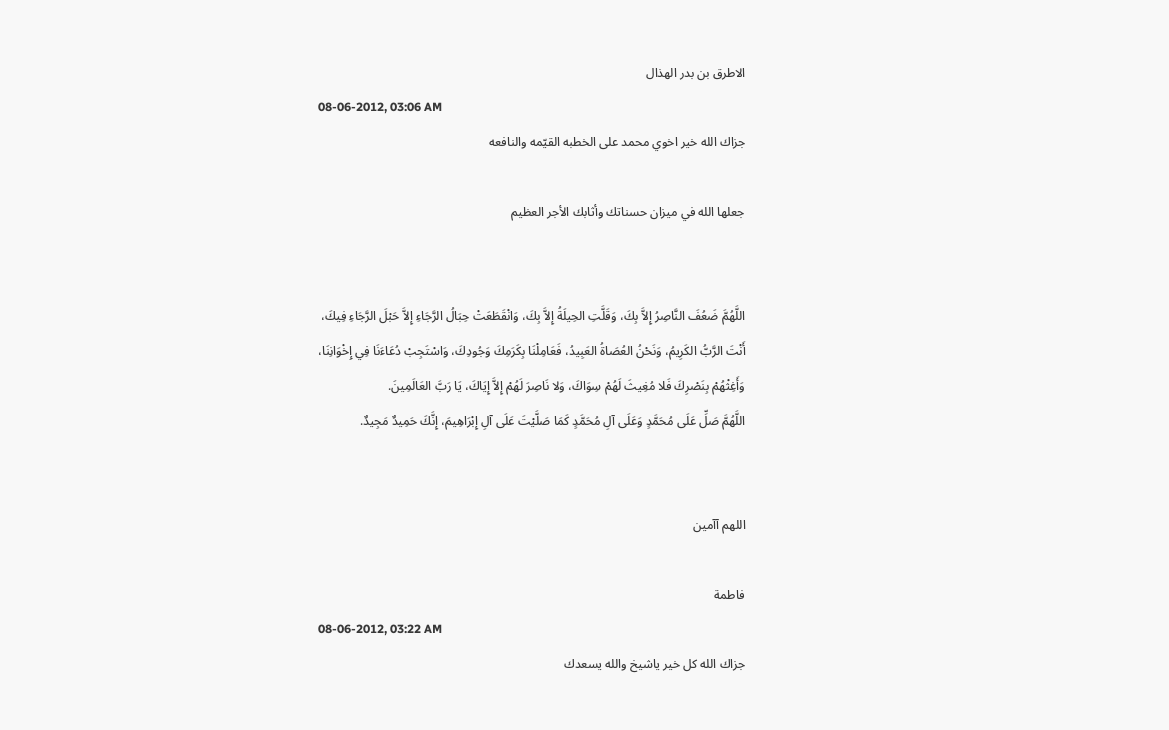الاطرق بن بدر الهذال
08-06-2012, 03:06 AM
جزاك الله خير اخوي محمد على الخطبه القيّمه والنافعه

جعلها الله في ميزان حسناتك وأثابك الأجر العظيم


اللَّهُمَّ ضَعُفَ النَّاصِرُ إِلاَّ بِكَ، وَقَلَّتِ الحِيلَةُ إِلاَّ بِكَ، وَانْقَطَعَتْ حِبَالُ الرَّجَاءِ إِلاَّ حَبْلَ الرَّجَاءِ فِيكَ،
أَنْتَ الرَّبُّ الكَرِيمُ، وَنَحْنُ العُصَاةُ العَبِيدُ، فَعَامِلْنَا بِكَرَمِكَ وَجُودِكَ، وَاسْتَجِبْ دُعَاءَنَا فِي إِخْوَانِنَا،
وَأَغِثْهُمْ بِنَصْرِكَ فَلا مُغِيثَ لَهُمْ سِوَاكَ، وَلا نَاصِرَ لَهُمْ إِلاَّ إِيَاكَ، يَا رَبَّ العَالَمِينَ.
اللَّهُمَّ صَلِّ عَلَى مُحَمَّدٍ وَعَلَى آلِ مُحَمَّدٍ كَمَا صَلَّيْتَ عَلَى آلِ إِبْرَاهِيمَ، إِنَّكَ حَمِيدٌ مَجِيدٌ.


اللهم آآمين

فاطمة
08-06-2012, 03:22 AM
جزاك الله كل خير ياشيخ والله يسعدك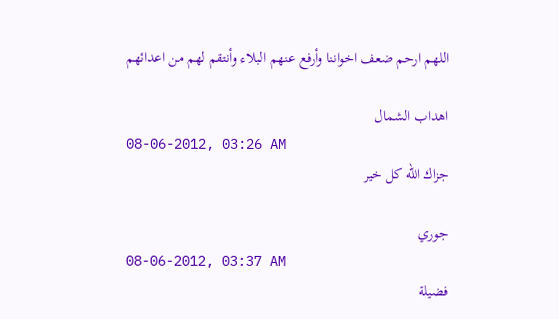اللهم ارحم ضعف اخواننا وأرفع عنهم البلاء وأنتقم لهم من اعدائهم

اهداب الشمال
08-06-2012, 03:26 AM
جزاك الله كل خير

جوري
08-06-2012, 03:37 AM
فضيلة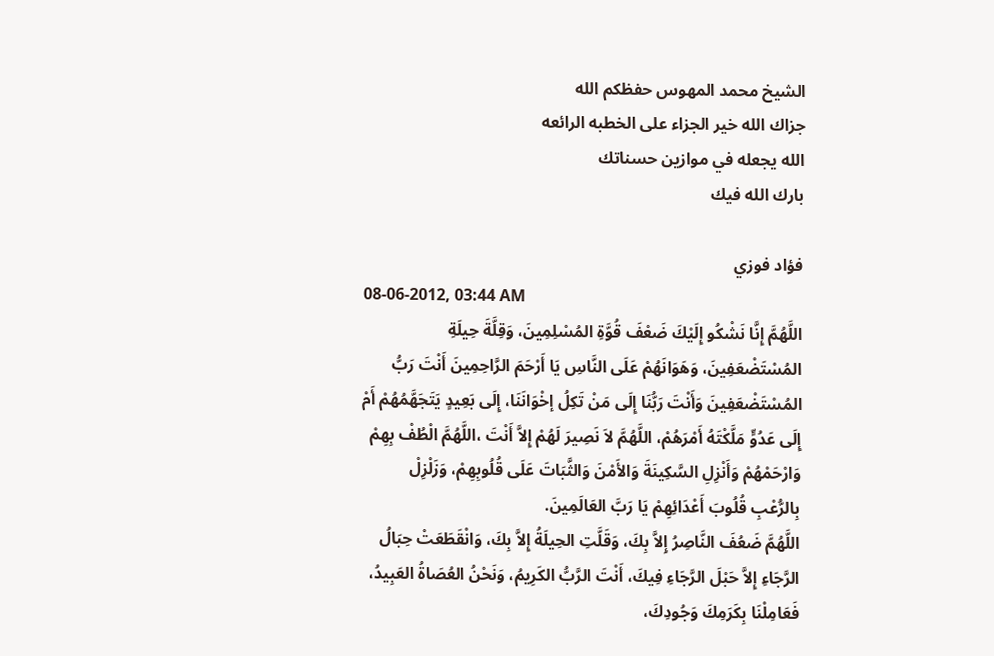الشيخ محمد المهوس حفظكم الله
جزاك الله خير الجزاء على الخطبه الرائعه
الله يجعله في موازين حسناتك
بارك الله فيك

فؤاد فوزي
08-06-2012, 03:44 AM
اللَّهُمَّ إِنَّا نَشْكُو إِلَيْكَ ضَعْفَ قُوَّةِ المُسْلِمِينَ، وَقِلَّةَ حِيلَةِ المُسْتَضْعَفِينَ، وَهَوَانَهُمْ عَلَى النَّاسِ يَا أَرْحَمَ الرَّاحِمِينَ أَنْتَ رَبُّ المُسْتَضْعَفِينَ وَأَنْتَ رَبُّنَا إِلَى مَنْ تَكِلُ إخْوَانَنَا، إِلَى بَعِيدٍ يَتَجَهَّمُهُمْ أَمْ إِلَى عَدُوٍّ مَلَّكْتَهُ أَمْرَهُمْ، اللَّهُمَّ لاَ نَصِيرَ لَهُمْ إِلاَّ أَنْتَ ،اللَّهُمَّ الْطُفْ بِهِمْ وَارْحَمْهُمْ وَأَنْزِلِ السَّكِينَةَ وَالأَمْنَ وَالثَّبَاتَ عَلَى قُلُوبِهِمْ، وَزَلْزِلْ بِالرُّعْبِ قُلُوبَ أَعْدَائِهِمْ يَا رَبَّ العَالَمِينَ.
اللَّهُمَّ ضَعُفَ النَّاصِرُ إِلاَّ بِكَ، وَقَلَّتِ الحِيلَةُ إِلاَّ بِكَ، وَانْقَطَعَتْ حِبَالُ الرَّجَاءِ إِلاَّ حَبْلَ الرَّجَاءِ فِيكَ، أَنْتَ الرَّبُّ الكَرِيمُ، وَنَحْنُ العُصَاةُ العَبِيدُ، فَعَامِلْنَا بِكَرَمِكَ وَجُودِكَ،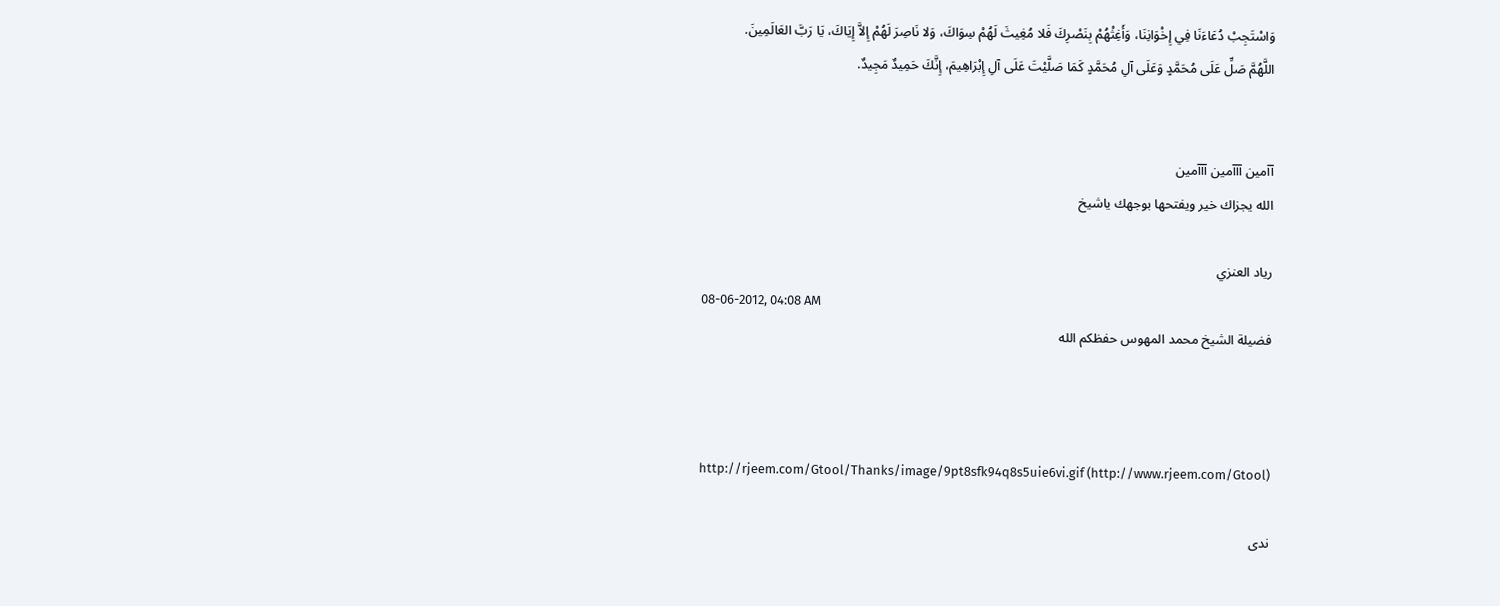وَاسْتَجِبْ دُعَاءَنَا فِي إِخْوَانِنَا، وَأَغِثْهُمْ بِنَصْرِكَ فَلا مُغِيثَ لَهُمْ سِوَاكَ، وَلا نَاصِرَ لَهُمْ إِلاَّ إِيَاكَ، يَا رَبَّ العَالَمِينَ.
اللَّهُمَّ صَلِّ عَلَى مُحَمَّدٍ وَعَلَى آلِ مُحَمَّدٍ كَمَا صَلَّيْتَ عَلَى آلِ إِبْرَاهِيمَ، إِنَّكَ حَمِيدٌ مَجِيدٌ.


آآمين آآآمين آآآمين
الله يجزاك خير ويفتحها بوجهك ياشيخ

رياد العنزي
08-06-2012, 04:08 AM
فضيلة الشيخ محمد المهوس حفظكم الله



http://rjeem.com/Gtool/Thanks/image/9pt8sfk94q8s5uie6vi.gif (http://www.rjeem.com/Gtool)

ندى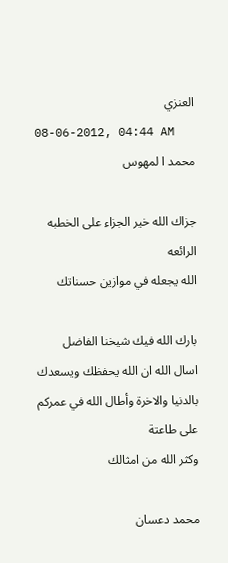العنزي
08-06-2012, 04:44 AM
محمد ا لمهوس

جزاك الله خير الجزاء على الخطبه الرائعه
الله يجعله في موازين حسناتك

بارك الله فيك شيخنا الفاضل
اسال الله ان الله يحفظك ويسعدك بالدنيا والاخرة وأطال الله في عمركم على طاعتة
وكثر الله من امثالك

محمد دعسان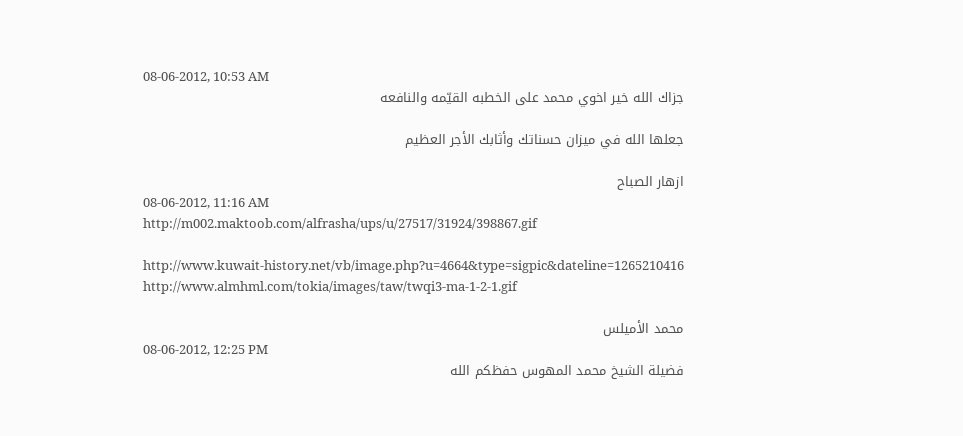08-06-2012, 10:53 AM
جزاك الله خير اخوي محمد على الخطبه القيّمه والنافعه

جعلها الله في ميزان حسناتك وأثابك الأجر العظيم

ازهار الصباح
08-06-2012, 11:16 AM
http://m002.maktoob.com/alfrasha/ups/u/27517/31924/398867.gif

http://www.kuwait-history.net/vb/image.php?u=4664&type=sigpic&dateline=1265210416
http://www.almhml.com/tokia/images/taw/twqi3-ma-1-2-1.gif

محمد الأميلس
08-06-2012, 12:25 PM
فضيلة الشيخ محمد المهوس حفظكم الله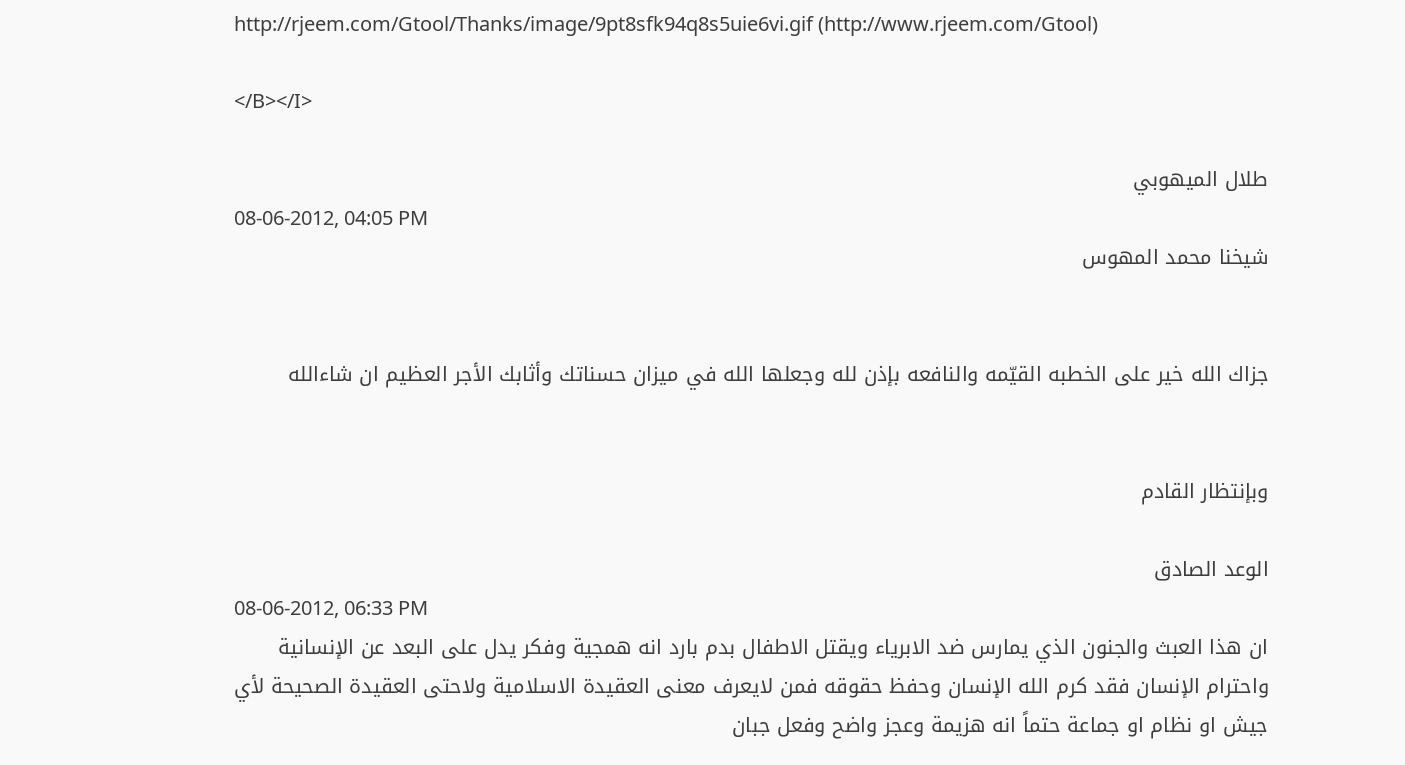http://rjeem.com/Gtool/Thanks/image/9pt8sfk94q8s5uie6vi.gif (http://www.rjeem.com/Gtool)

</B></I>

طلال الميهوبي
08-06-2012, 04:05 PM
شيخنا محمد المهوس


جزاك الله خير على الخطبه القيّمه والنافعه بإذن لله وجعلها الله في ميزان حسناتك وأثابك الأجر العظيم ان شاءالله


وبإنتظار القادم

الوعد الصادق
08-06-2012, 06:33 PM
ان هذا العبث والجنون الذي يمارس ضد الابرياء ويقتل الاطفال بدم بارد انه همجية وفكر يدل على البعد عن الإنسانية
واحترام الإنسان فقد كرم الله الإنسان وحفظ حقوقه فمن لايعرف معنى العقيدة الاسلامية ولاحتى العقيدة الصحيحة لأي
جيش او نظام او جماعة حتماً انه هزيمة وعجز واضح وفعل جبان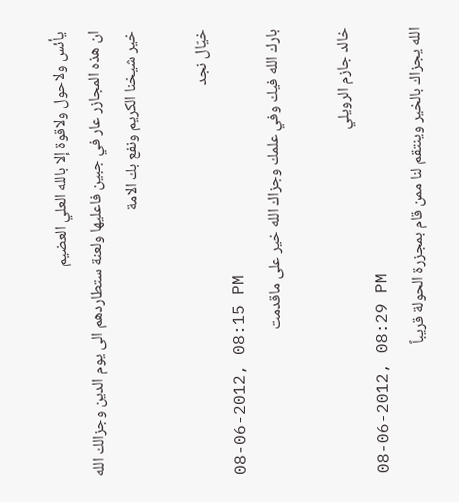يأئس ولاحول ولاقوة إلا بالله العلي العضيم
ان هذه المجازر عار في جبين فاعليها ولعنة ستطاردهم الى يوم الدين وجزالك الله خير شيخنا الكريم ونفع بك الامة

خيّال نجد
08-06-2012, 08:15 PM
بارك الله فيك وفي علمك وجزاك الله خير على ماقدمت

خالد جازم الرويلي
08-06-2012, 08:29 PM
الله يجزاك بالخير وينتقم لنا ممن قام بمجزرة الحولة قريباً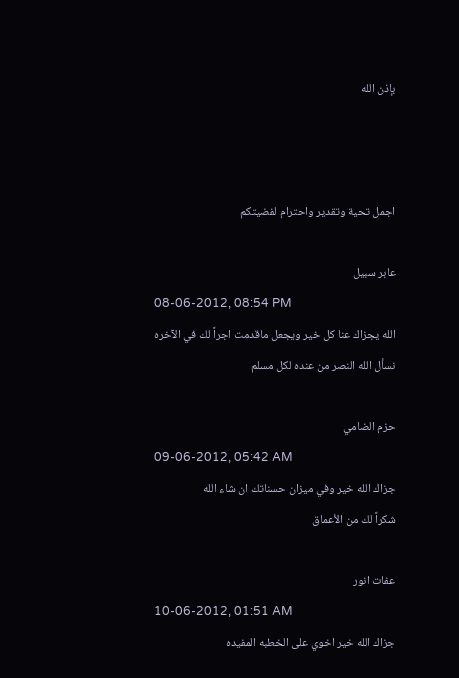بإذن الله



اجمل تحية وتقدير واحترام لفضيتكم

عابر سبيل
08-06-2012, 08:54 PM
الله يجزاك عنا كل خير ويجعل ماقدمت اجراً لك في الآخره
نسأل الله النصر من عنده لكل مسلم

حزم الضامي
09-06-2012, 05:42 AM
جزاك الله خير وفي ميزان حسناتك ان شاء الله
شكراً لك من الأعماق

عفات انور
10-06-2012, 01:51 AM
جزاك الله خير اخوي على الخطبه المفيده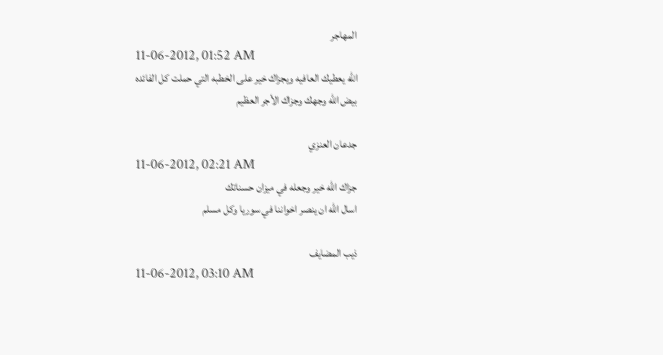المهاجر
11-06-2012, 01:52 AM
الله يعطيك العافيه ويجزاك خير على الخطبه التي حملت كل الفائده
بيض الله وجهك وجزاك الأجر العظيم

جدعان العنزي
11-06-2012, 02:21 AM
جزاك الله خير وجعله في ميزان حسناتك
اسال الله ان ينصر اخواننا في سوريا وكل مسلم

ذيب المضايف
11-06-2012, 03:10 AM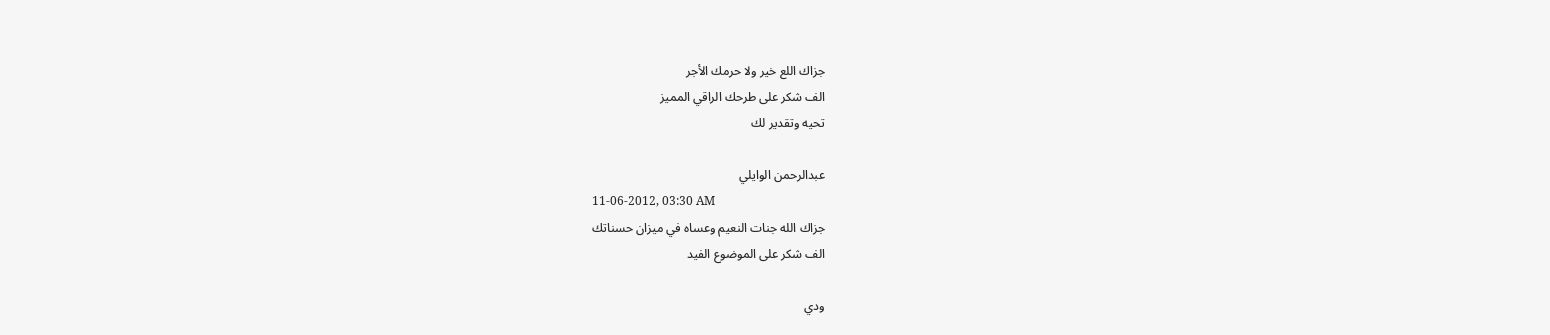جزاك اللع خير ولا حرمك الأجر
الف شكر على طرحك الراقي المميز
تحيه وتقدير لك

عبدالرحمن الوايلي
11-06-2012, 03:30 AM
جزاك الله جنات النعيم وعساه في ميزان حسناتك
الف شكر على الموضوع الفيد

ودي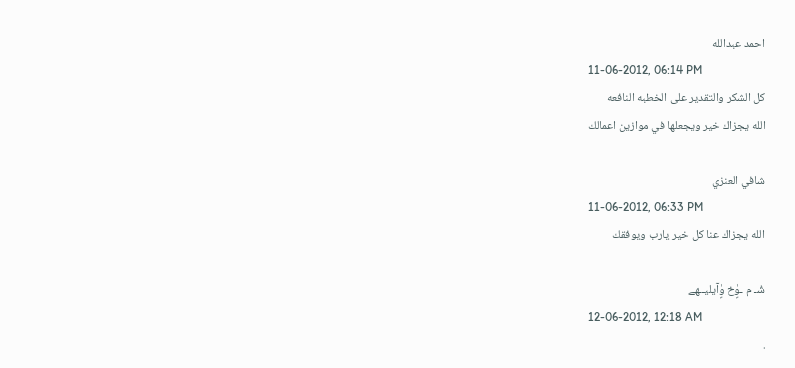احمد عبدالله
11-06-2012, 06:14 PM
كل الشكر والتقدير على الخطبه النافعه
الله يجزاك خير ويجعلها في موازين اعمالك

شافي العنزي
11-06-2012, 06:33 PM
الله يجزاك عنا كل خير يارب ويوفقك

شُـ م ـۈٍخ ۈٍآيليــهے
12-06-2012, 12:18 AM
.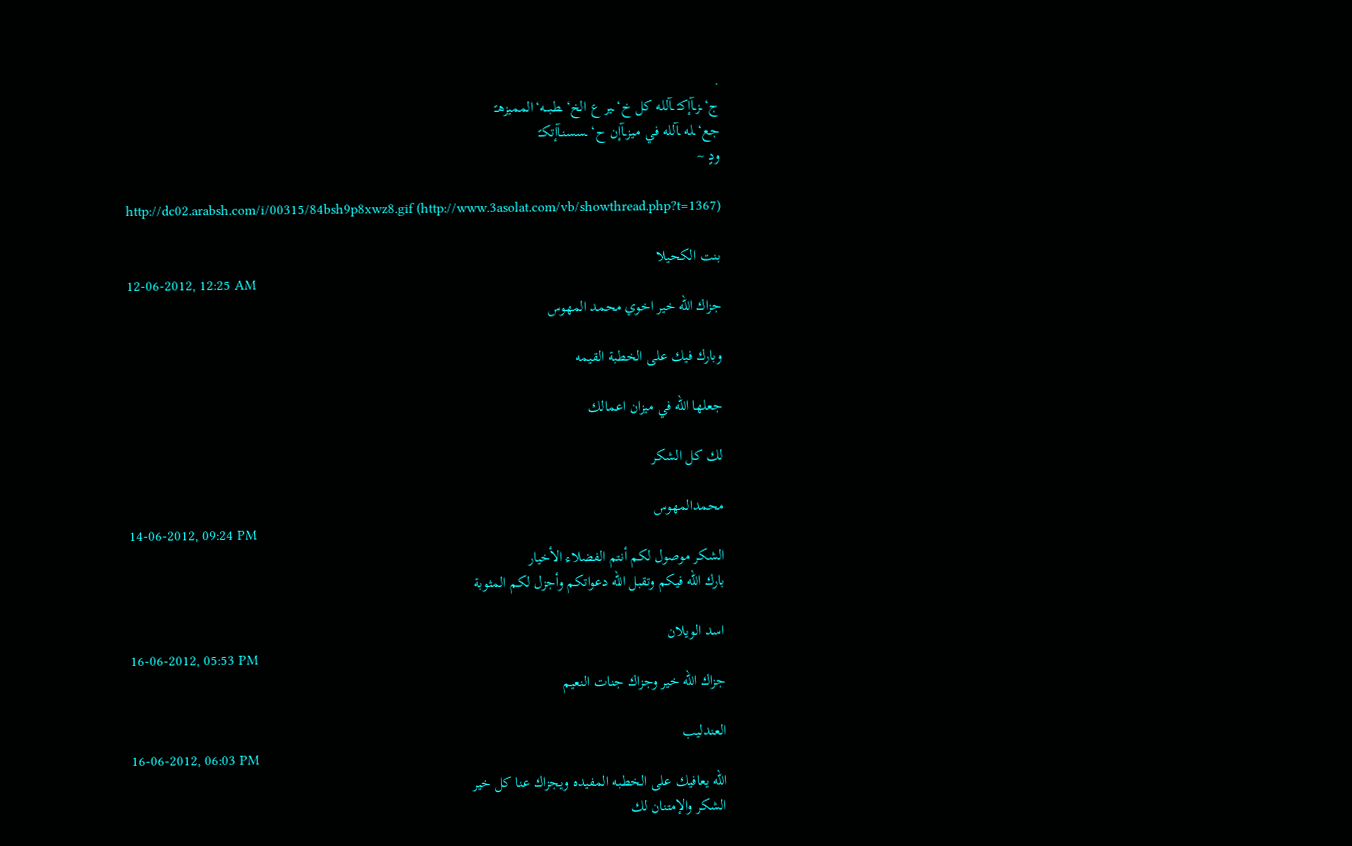.
ج‘ـزـآإكـً ـآلله كل خ‘ـير ع الخ‘ـطبـــه‘المميزهـً
جع‘ـله ـآلله في مـيزـآإن ح‘ـسسنـآإتكـً
ودٍ ~

http://dc02.arabsh.com/i/00315/84bsh9p8xwz8.gif (http://www.3asolat.com/vb/showthread.php?t=1367)

بنت الكحيلا
12-06-2012, 12:25 AM
جزاك الله خير اخوي محمد المهوس

وبارك فيك على الخطبة القيمه

جعلها الله في ميزان اعمالك

لك كل الشكر

محمدالمهوس
14-06-2012, 09:24 PM
الشكر موصول لكم أنتم الفضلاء الأخيار
بارك الله فيكم وتقبل الله دعواتكم وأجزل لكم المثوبة

اسد الويلان
16-06-2012, 05:53 PM
جزاك الله خير وجزاك جنات النعيم

العندليب
16-06-2012, 06:03 PM
الله يعافيك على الخطبه المفيده ويجزاك عنا كل خير
الشكر والإمتنان لك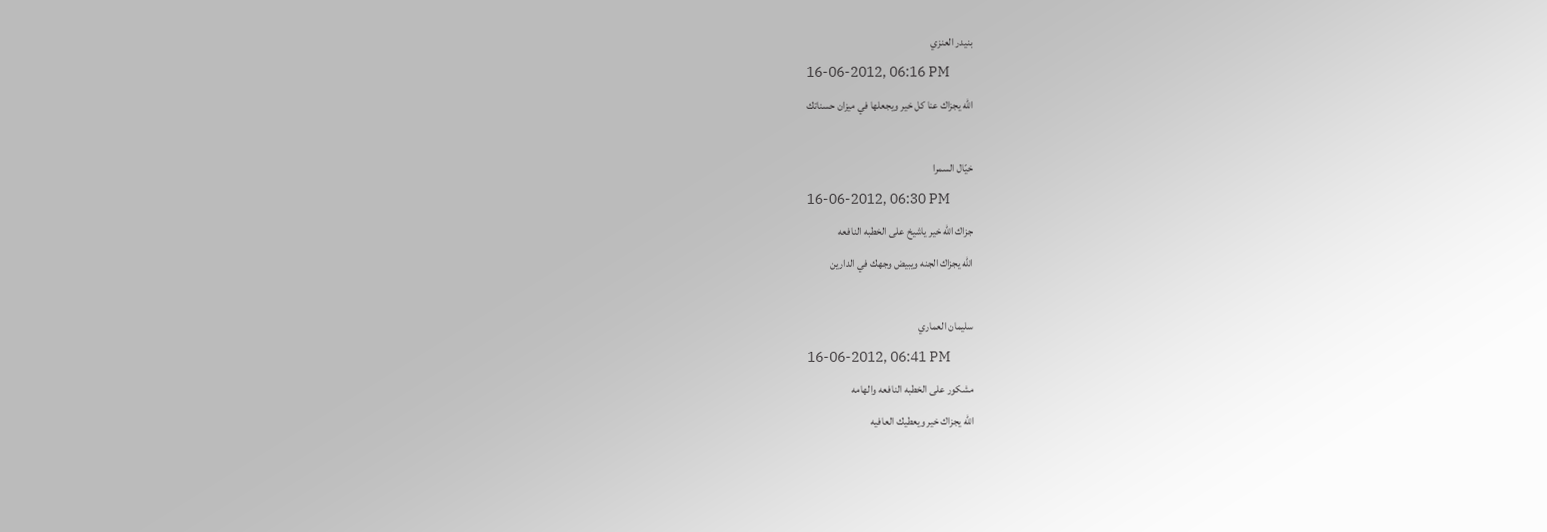بنيدر العنزي
16-06-2012, 06:16 PM
الله يجزاك عنا كل خير ويجعلها في ميزان حسناتك

خيّال السمرا
16-06-2012, 06:30 PM
جزاك الله خير ياشيخ على الخطبه النافعه
الله يجزاك الجنه ويبيض وجهك في الدارين

سليمان العماري
16-06-2012, 06:41 PM
مشكور على الخطبه النافعه والهامه
الله يجزاك خير ويعطيك العافيه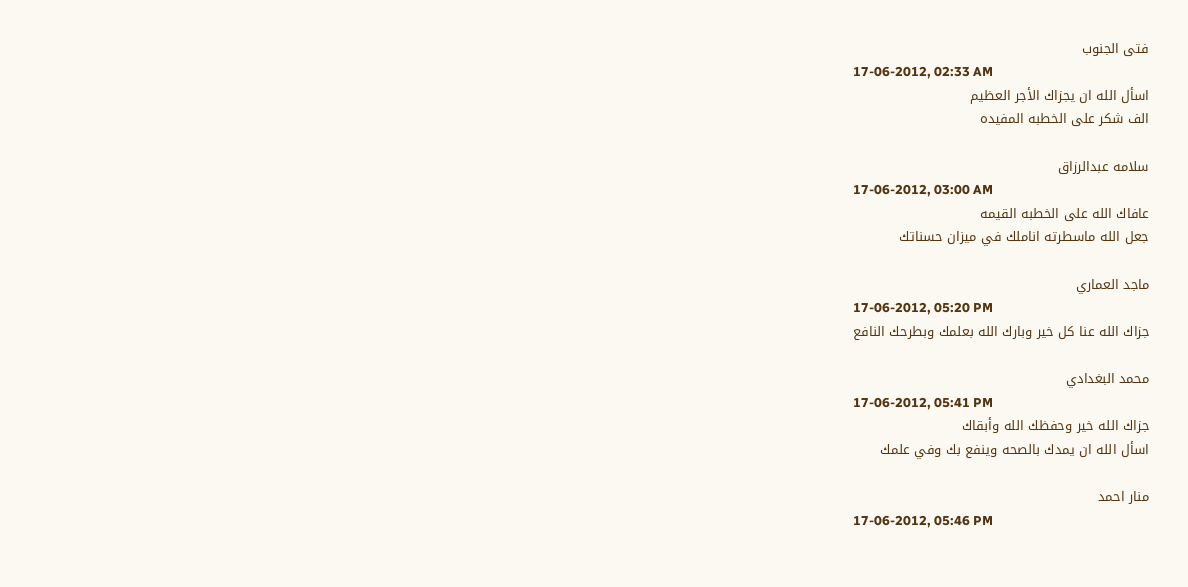فتى الجنوب
17-06-2012, 02:33 AM
اسأل الله ان يجزاك الأجر العظيم
الف شكر على الخطبه المفيده

سلامه عبدالرزاق
17-06-2012, 03:00 AM
عافاك الله على الخطبه القيمه
جعل الله ماسطرته اناملك في ميزان حسناتك

ماجد العماري
17-06-2012, 05:20 PM
جزاك الله عنا كل خير وبارك الله بعلمك وبطرحك النافع

محمد البغدادي
17-06-2012, 05:41 PM
جزاك الله خير وحفظك الله وأبقاك
اسأل الله ان يمدك بالصحه وينفع بك وفي علمك

منار احمد
17-06-2012, 05:46 PM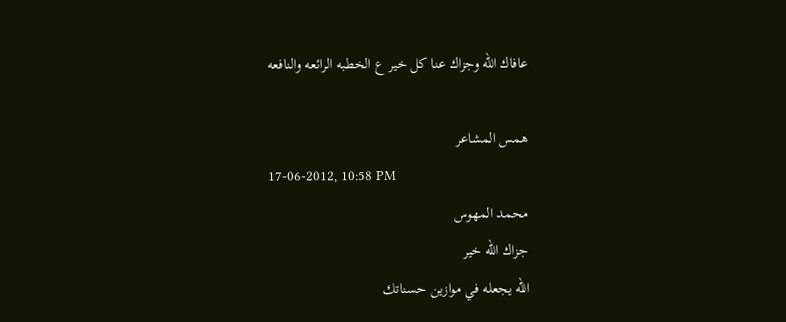عافاك الله وجزاك عنا كل خير ع الخطبه الرائعه والنافعه

همس المشاعر
17-06-2012, 10:58 PM
محمد المهوس
جزاك الله خير
الله يجعله في موازين حسناتك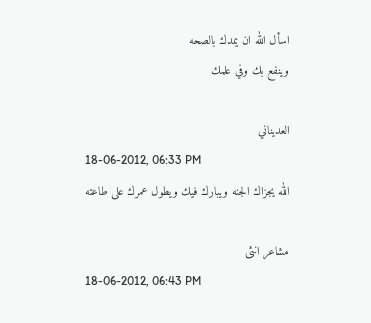اسأل الله ان يمدك بالصحه
وينفع بك وفي علمك

العديناني
18-06-2012, 06:33 PM
الله يجزاك الجنه ويبارك فيك ويطول عمرك على طاعته

مشاعر انثى
18-06-2012, 06:43 PM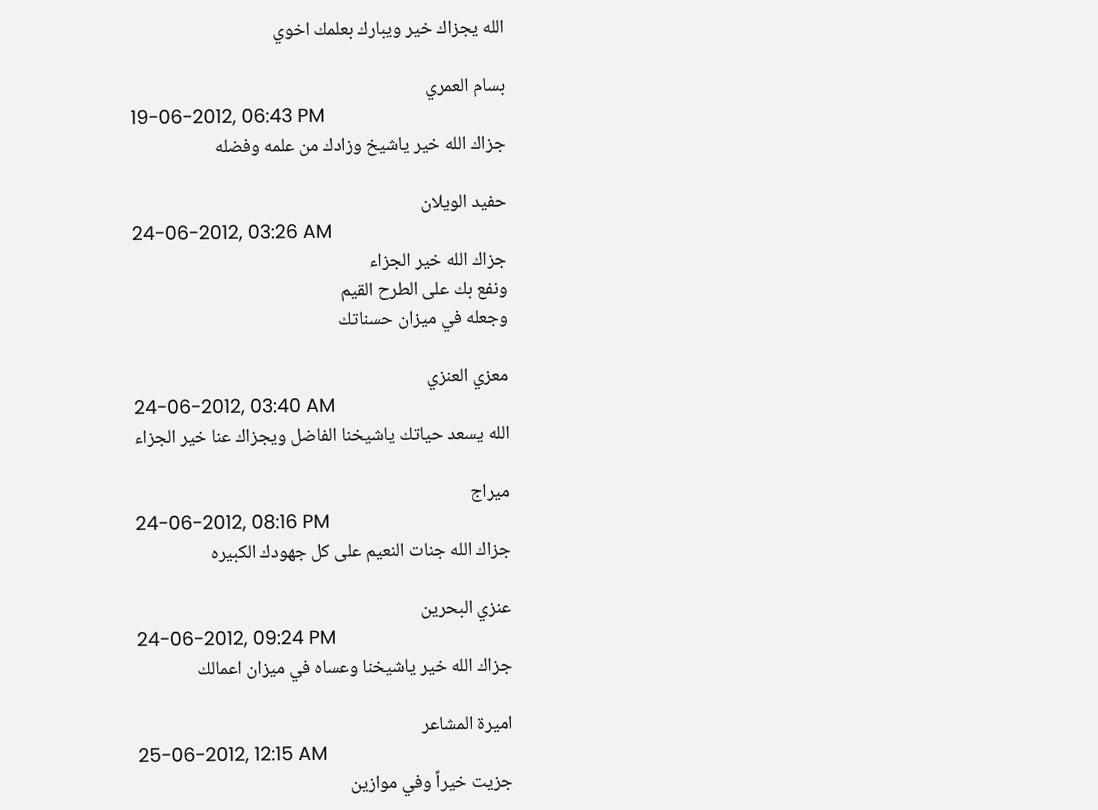الله يجزاك خير ويبارك بعلمك اخوي

بسام العمري
19-06-2012, 06:43 PM
جزاك الله خير ياشيخ وزادك من علمه وفضله

حفيد الويلان
24-06-2012, 03:26 AM
جزاك الله خير الجزاء
ونفع بك على الطرح القيم
وجعله في ميزان حسناتك

معزي العنزي
24-06-2012, 03:40 AM
الله يسعد حياتك ياشيخنا الفاضل ويجزاك عنا خير الجزاء

ميراج
24-06-2012, 08:16 PM
جزاك الله جنات النعيم على كل جهودك الكبيره

عنزي البحرين
24-06-2012, 09:24 PM
جزاك الله خير ياشيخنا وعساه في ميزان اعمالك

اميرة المشاعر
25-06-2012, 12:15 AM
جزيت خيراً وفي موازين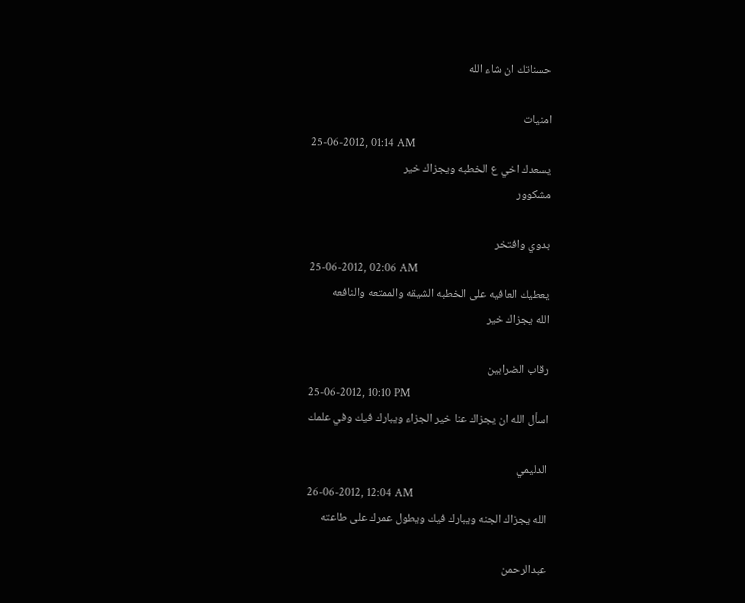حسناتك ان شاء الله

امنيات
25-06-2012, 01:14 AM
يسعدك اخي ع الخطبه ويجزاك خير
مشكوور

بدوي وافتخر
25-06-2012, 02:06 AM
يعطيك العافيه على الخطبه الشيقه والممتعه والنافعه
الله يجزاك خير

رقاب الضرابين
25-06-2012, 10:10 PM
اسأل الله ان يجزاك عنا خير الجزاء ويبارك فيك وفي علمك

الدليمي
26-06-2012, 12:04 AM
الله يجزاك الجنه ويبارك فيك ويطول عمرك على طاعته

عبدالرحمن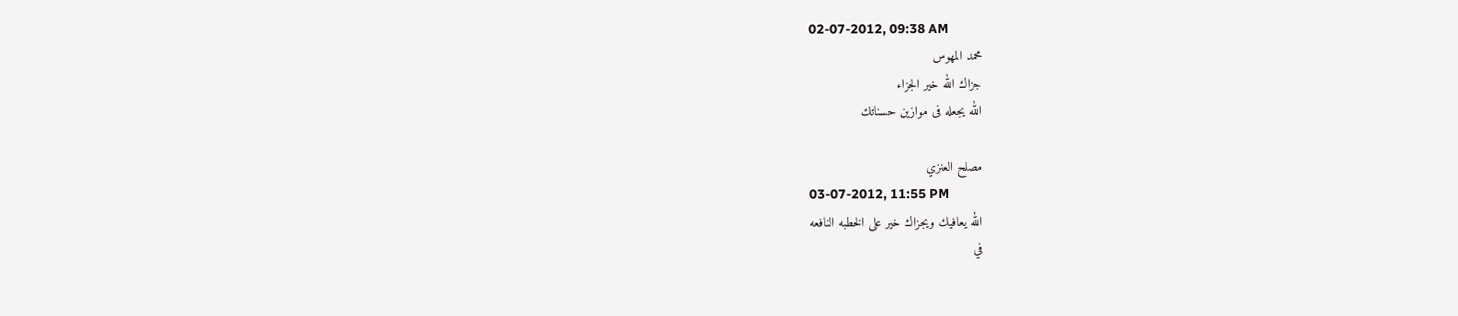02-07-2012, 09:38 AM
محمد المهوس
جزاك الله خير الجزاء
الله يجعله فى موازين حسناتك

مصلح العنزي
03-07-2012, 11:55 PM
الله يعافيك ويجزاك خير على الخطبه النافعه
في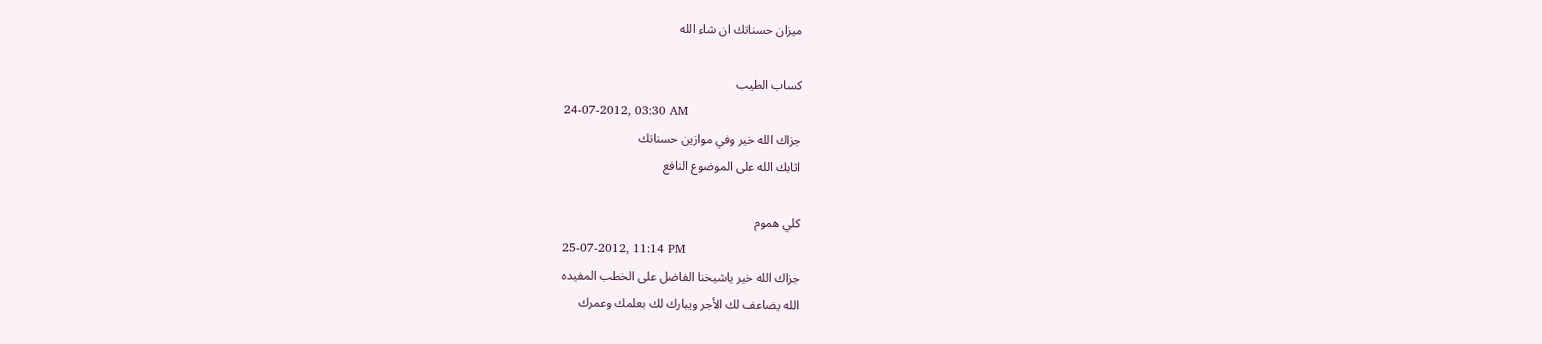ميزان حسناتك ان شاء الله

كساب الطيب
24-07-2012, 03:30 AM
جزاك الله خير وفي موازين حسناتك
اثابك الله على الموضوع النافع

كلي هموم
25-07-2012, 11:14 PM
جزاك الله خير ياشيخنا الفاضل على الخطب المفيده
الله يضاعف لك الأجر ويبارك لك بعلمك وعمرك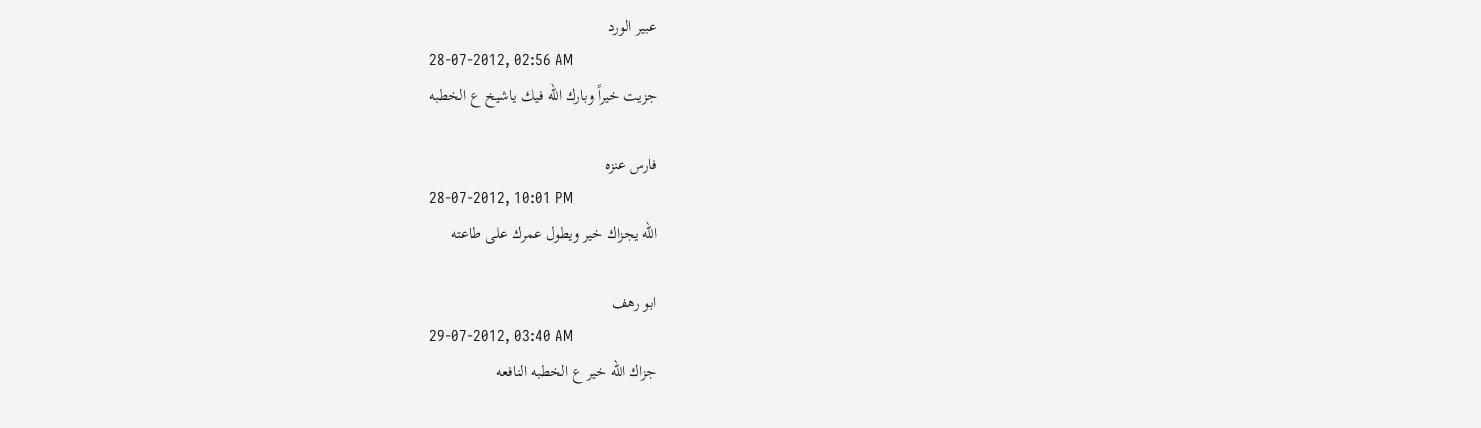عبير الورد
28-07-2012, 02:56 AM
جزيت خيراً وبارك الله فيك ياشيخ ع الخطبه

فارس عنزه
28-07-2012, 10:01 PM
الله يجزاك خير ويطول عمرك على طاعته

ابو رهف
29-07-2012, 03:40 AM
جزاك الله خير ع الخطبه النافعه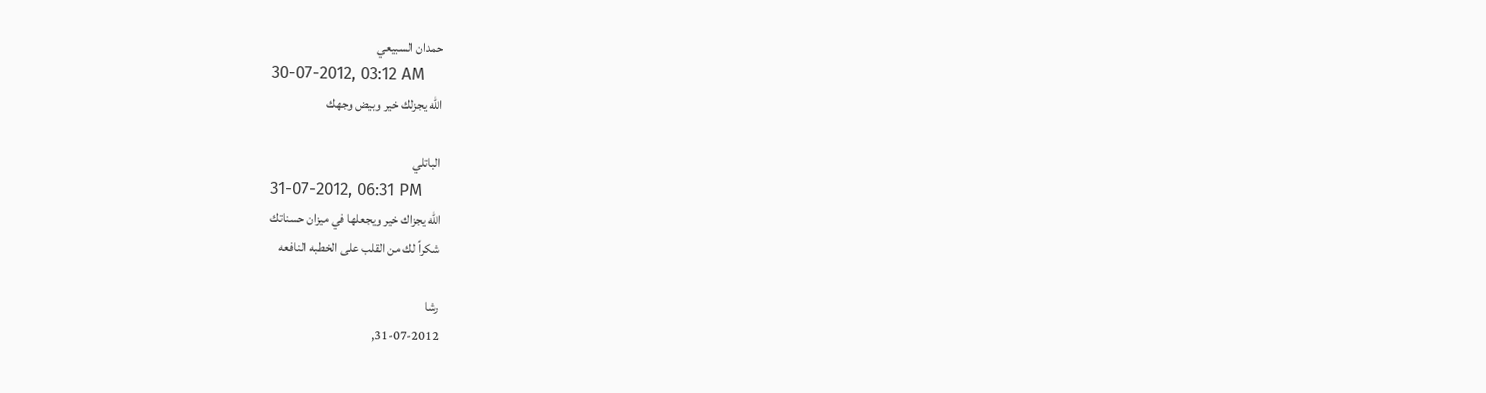حمدان السبيعي
30-07-2012, 03:12 AM
الله يجزلك خير وبيض وجهك

الباتلي
31-07-2012, 06:31 PM
الله يجزاك خير ويجعلها في ميزان حسناتك
شكراً لك من القلب على الخطبه النافعه

رشا
31-07-2012,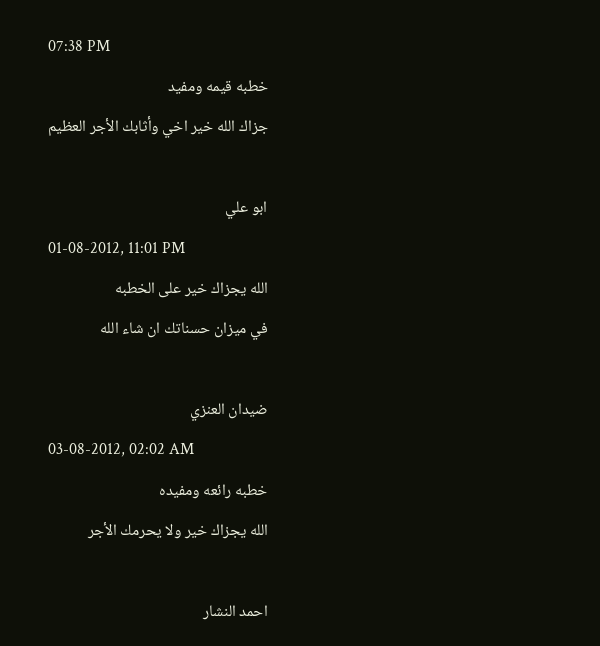07:38 PM
خطبه قيمه ومفيد
جزاك الله خير اخي وأثابك الأجر العظيم

ابو علي
01-08-2012, 11:01 PM
الله يجزاك خير على الخطبه
في ميزان حسناتك ان شاء الله

ضيدان العنزي
03-08-2012, 02:02 AM
خطبه رائعه ومفيده
الله يجزاك خير ولا يحرمك الأجر

احمد النشار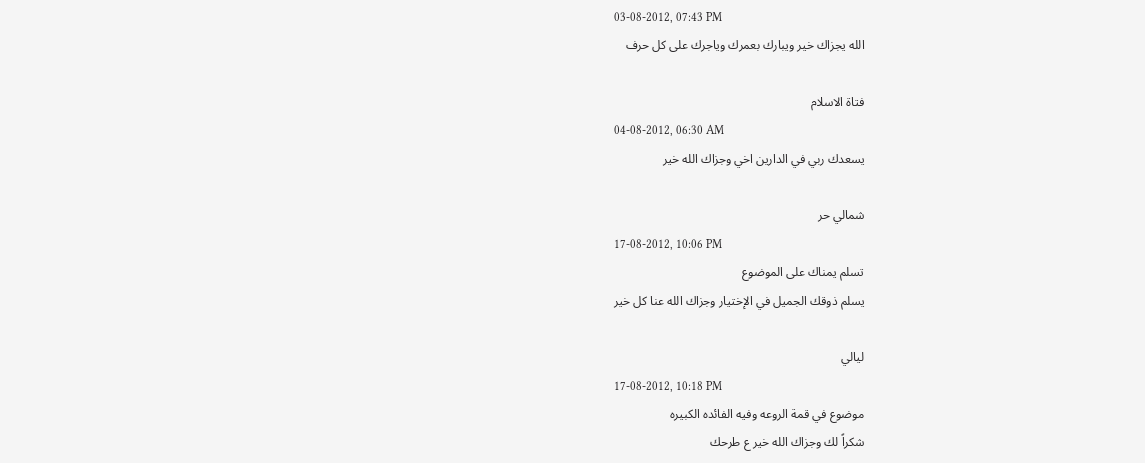03-08-2012, 07:43 PM
الله يجزاك خير ويبارك بعمرك وياجرك على كل حرف

فتاة الاسلام
04-08-2012, 06:30 AM
يسعدك ربي في الدارين اخي وجزاك الله خير

شمالي حر
17-08-2012, 10:06 PM
تسلم يمناك على الموضوع
يسلم ذوقك الجميل في الإختيار وجزاك الله عنا كل خير

ليالي
17-08-2012, 10:18 PM
موضوع في قمة الروعه وفيه الفائده الكبيره
شكراً لك وجزاك الله خير ع طرحك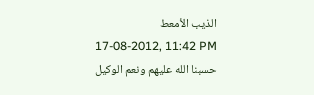الذيب الأمعط
17-08-2012, 11:42 PM
حسبنا الله عليهم ونعم الوكيل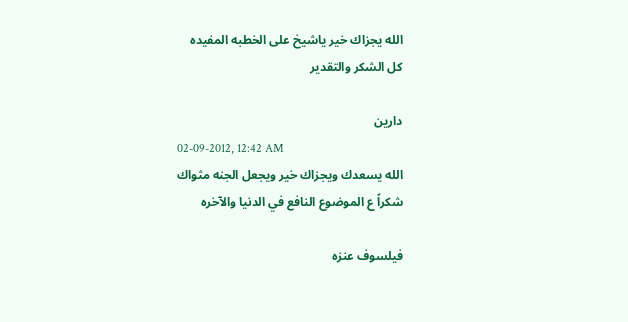الله يجزاك خير ياشيخ على الخطبه المفيده
كل الشكر والتقدير

دارين
02-09-2012, 12:42 AM
الله يسعدك ويجزاك خير ويجعل الجنه مثواك
شكراً ع الموضوع النافع في الدنيا والآخره

فيلسوف عنزه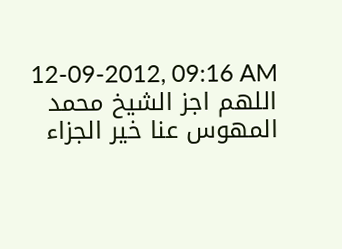12-09-2012, 09:16 AM
اللهم اجز الشيخ محمد المهوس عنا خير الجزاء